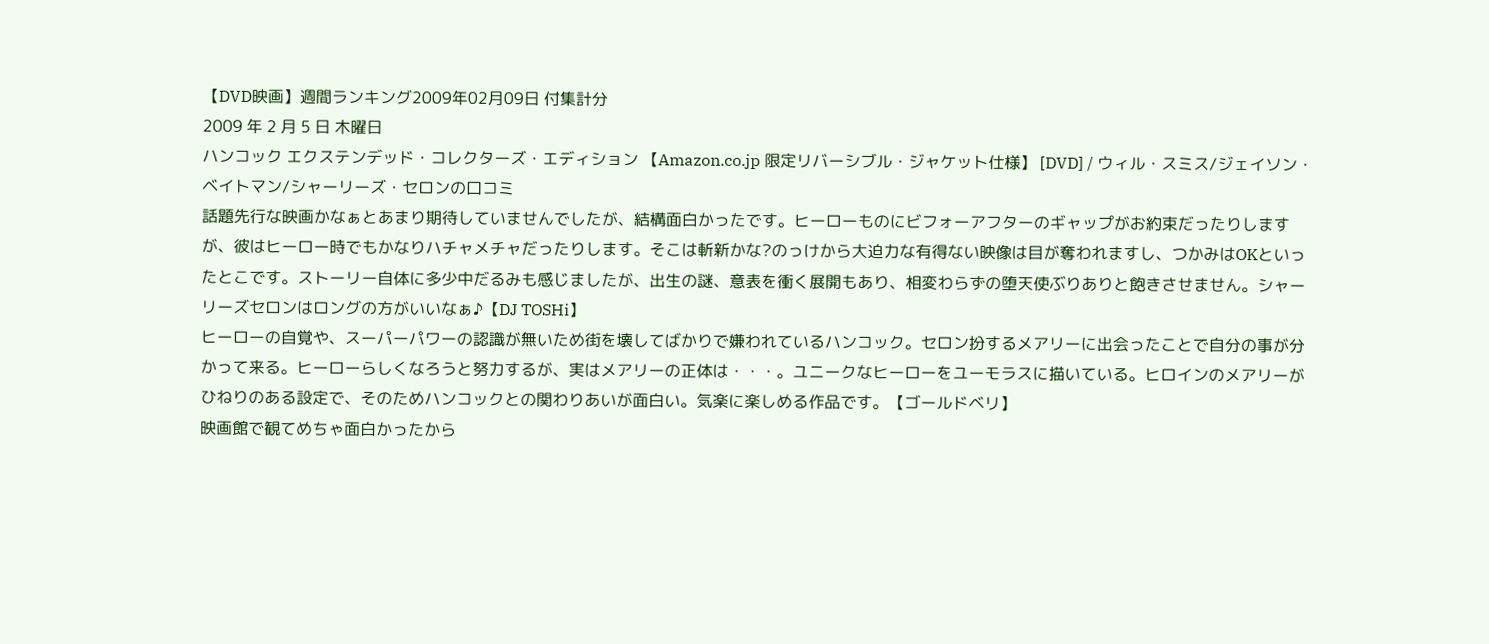【DVD映画】週間ランキング2009年02月09日 付集計分
2009 年 2 月 5 日 木曜日
ハンコック エクステンデッド・コレクターズ・エディション 【Amazon.co.jp 限定リバーシブル・ジャケット仕様】 [DVD] / ウィル・スミス/ジェイソン・ベイトマン/シャーリーズ・セロンの口コミ
話題先行な映画かなぁとあまり期待していませんでしたが、結構面白かったです。ヒーローものにビフォーアフターのギャップがお約束だったりしますが、彼はヒーロー時でもかなりハチャメチャだったりします。そこは斬新かな?のっけから大迫力な有得ない映像は目が奪われますし、つかみはOKといったとこです。ストーリー自体に多少中だるみも感じましたが、出生の謎、意表を衝く展開もあり、相変わらずの堕天使ぶりありと飽きさせません。シャーリーズセロンはロングの方がいいなぁ♪【DJ TOSHi】
ヒーローの自覚や、スーパーパワーの認識が無いため街を壊してばかりで嫌われているハンコック。セロン扮するメアリーに出会ったことで自分の事が分かって来る。ヒーローらしくなろうと努力するが、実はメアリーの正体は・・・。ユニークなヒーローをユーモラスに描いている。ヒロインのメアリーがひねりのある設定で、そのためハンコックとの関わりあいが面白い。気楽に楽しめる作品です。【ゴールドベリ】
映画館で観てめちゃ面白かったから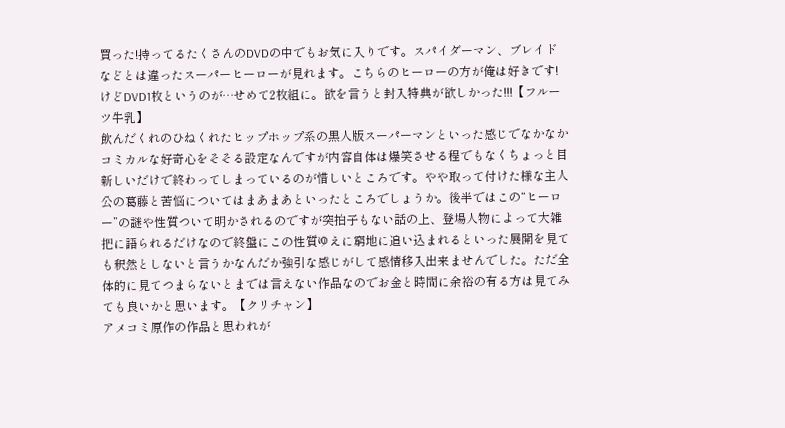買った!持ってるたくさんのDVDの中でもお気に入りです。スパイダーマン、ブレイドなどとは違ったスーパーヒーローが見れます。こちらのヒーローの方が俺は好きです!けどDVD1枚というのが…せめて2枚組に。欲を言うと封入特典が欲しかった!!!【フルーツ牛乳】
飲んだくれのひねくれたヒップホップ系の黒人版スーパーマンといった感じでなかなかコミカルな好奇心をそそる設定なんですが内容自体は爆笑させる程でもなくちょっと目新しいだけで終わってしまっているのが惜しいところです。やや取って付けた様な主人公の葛藤と苦悩についてはまあまあといったところでしょうか。後半ではこの“ヒーロー”の謎や性質ついて明かされるのですが突拍子もない話の上、登場人物によって大雑把に語られるだけなので終盤にこの性質ゆえに窮地に追い込まれるといった展開を見ても釈然としないと言うかなんだか強引な感じがして感情移入出来ませんでした。ただ全体的に見てつまらないとまでは言えない作品なのでお金と時間に余裕の有る方は見てみても良いかと思います。【クリチャン】
アメコミ原作の作品と思われが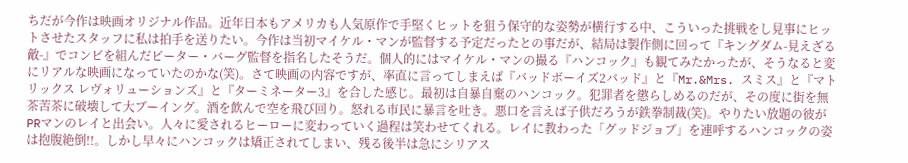ちだが今作は映画オリジナル作品。近年日本もアメリカも人気原作で手堅くヒットを狙う保守的な姿勢が横行する中、こういった挑戦をし見事にヒットさせたスタッフに私は拍手を送りたい。今作は当初マイケル・マンが監督する予定だったとの事だが、結局は製作側に回って『キングダム-見えざる敵-』でコンビを組んだピーター・バーグ監督を指名したそうだ。個人的にはマイケル・マンの撮る『ハンコック』も観てみたかったが、そうなると変にリアルな映画になっていたのかな(笑)。さて映画の内容ですが、率直に言ってしまえば『バッドボーイズ2バッド』と『Mr.&Mrs. スミス』と『マトリックス レヴォリューションズ』と『ターミネーター3』を合した感じ。最初は自暴自棄のハンコック。犯罪者を懲らしめるのだが、その度に街を無茶苦茶に破壊して大ブーイング。酒を飲んで空を飛び回り。怒れる市民に暴言を吐き。悪口を言えば子供だろうが鉄拳制裁(笑)。やりたい放題の彼がPRマンのレイと出会い。人々に愛されるヒーローに変わっていく過程は笑わせてくれる。レイに教わった「グッドジョブ」を連呼するハンコックの姿は抱腹絶倒!!。しかし早々にハンコックは矯正されてしまい、残る後半は急にシリアス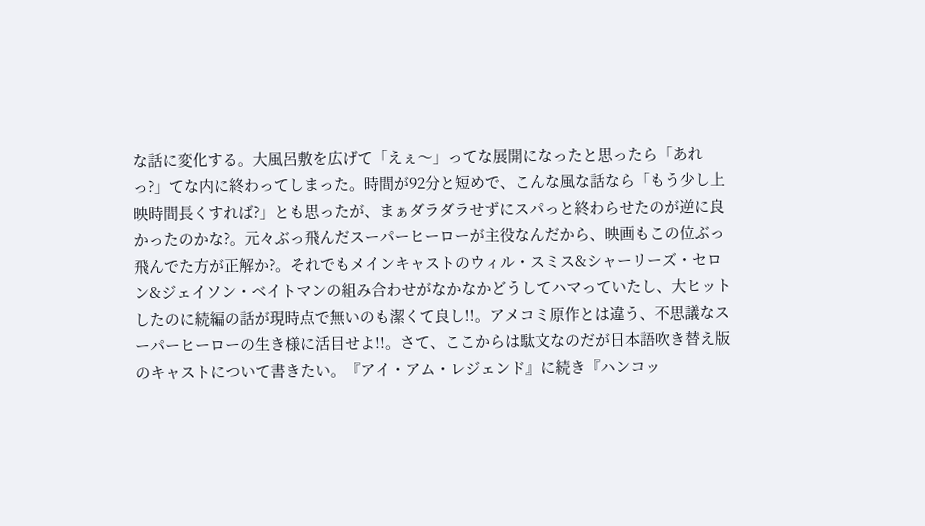な話に変化する。大風呂敷を広げて「えぇ〜」ってな展開になったと思ったら「あれっ?」てな内に終わってしまった。時間が92分と短めで、こんな風な話なら「もう少し上映時間長くすれば?」とも思ったが、まぁダラダラせずにスパっと終わらせたのが逆に良かったのかな?。元々ぶっ飛んだスーパーヒーローが主役なんだから、映画もこの位ぶっ飛んでた方が正解か?。それでもメインキャストのウィル・スミス&シャーリーズ・セロン&ジェイソン・ベイトマンの組み合わせがなかなかどうしてハマっていたし、大ヒットしたのに続編の話が現時点で無いのも潔くて良し!!。アメコミ原作とは違う、不思議なスーパーヒーローの生き様に活目せよ!!。さて、ここからは駄文なのだが日本語吹き替え版のキャストについて書きたい。『アイ・アム・レジェンド』に続き『ハンコッ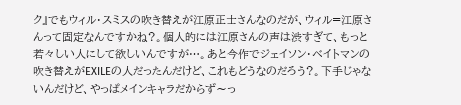ク』でもウィル・スミスの吹き替えが江原正士さんなのだが、ウィル=江原さんって固定なんですかね?。個人的には江原さんの声は渋すぎて、もっと若々しい人にして欲しいんですが…。あと今作でジェイソン・ベイトマンの吹き替えがEXILEの人だったんだけど、これもどうなのだろう?。下手じゃないんだけど、やっぱメインキャラだからず〜っ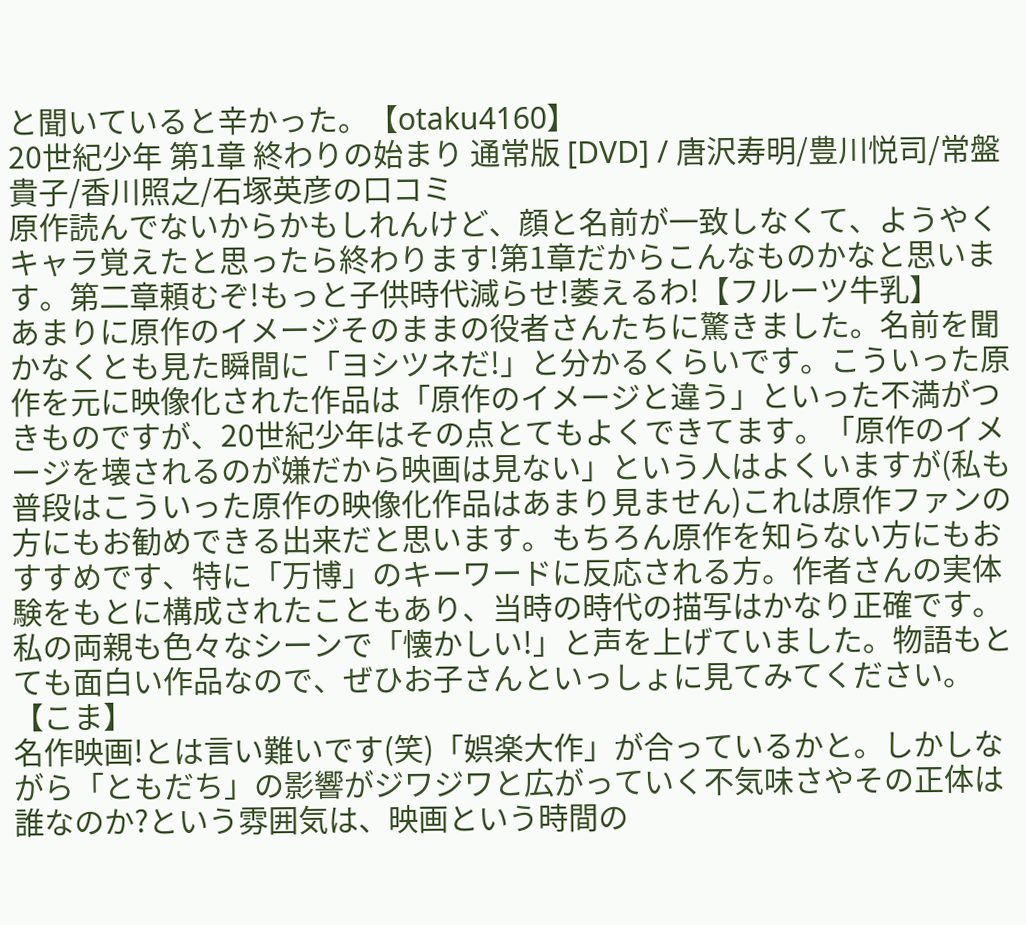と聞いていると辛かった。【otaku4160】
20世紀少年 第1章 終わりの始まり 通常版 [DVD] / 唐沢寿明/豊川悦司/常盤貴子/香川照之/石塚英彦の口コミ
原作読んでないからかもしれんけど、顔と名前が一致しなくて、ようやくキャラ覚えたと思ったら終わります!第1章だからこんなものかなと思います。第二章頼むぞ!もっと子供時代減らせ!萎えるわ!【フルーツ牛乳】
あまりに原作のイメージそのままの役者さんたちに驚きました。名前を聞かなくとも見た瞬間に「ヨシツネだ!」と分かるくらいです。こういった原作を元に映像化された作品は「原作のイメージと違う」といった不満がつきものですが、20世紀少年はその点とてもよくできてます。「原作のイメージを壊されるのが嫌だから映画は見ない」という人はよくいますが(私も普段はこういった原作の映像化作品はあまり見ません)これは原作ファンの方にもお勧めできる出来だと思います。もちろん原作を知らない方にもおすすめです、特に「万博」のキーワードに反応される方。作者さんの実体験をもとに構成されたこともあり、当時の時代の描写はかなり正確です。私の両親も色々なシーンで「懐かしい!」と声を上げていました。物語もとても面白い作品なので、ぜひお子さんといっしょに見てみてください。【こま】
名作映画!とは言い難いです(笑)「娯楽大作」が合っているかと。しかしながら「ともだち」の影響がジワジワと広がっていく不気味さやその正体は誰なのか?という雰囲気は、映画という時間の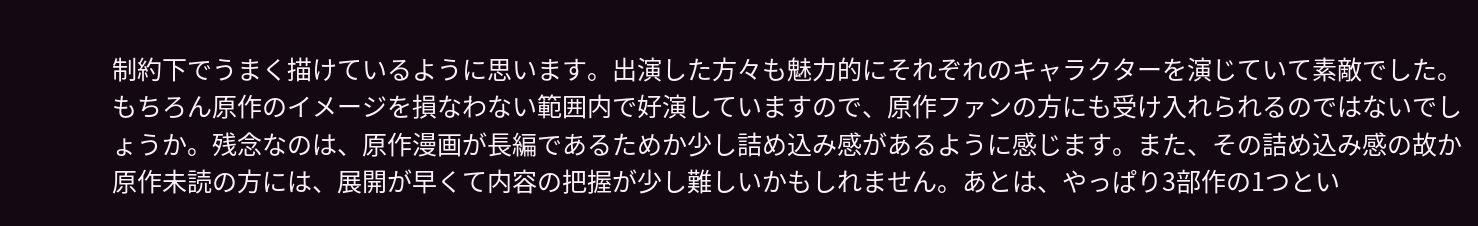制約下でうまく描けているように思います。出演した方々も魅力的にそれぞれのキャラクターを演じていて素敵でした。もちろん原作のイメージを損なわない範囲内で好演していますので、原作ファンの方にも受け入れられるのではないでしょうか。残念なのは、原作漫画が長編であるためか少し詰め込み感があるように感じます。また、その詰め込み感の故か原作未読の方には、展開が早くて内容の把握が少し難しいかもしれません。あとは、やっぱり3部作の1つとい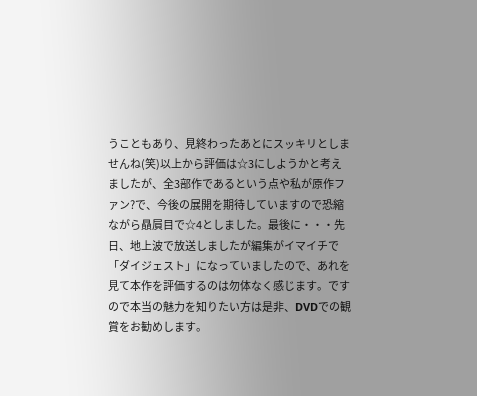うこともあり、見終わったあとにスッキリとしませんね(笑)以上から評価は☆3にしようかと考えましたが、全3部作であるという点や私が原作ファン?で、今後の展開を期待していますので恐縮ながら贔屓目で☆4としました。最後に・・・先日、地上波で放送しましたが編集がイマイチで「ダイジェスト」になっていましたので、あれを見て本作を評価するのは勿体なく感じます。ですので本当の魅力を知りたい方は是非、DVDでの観賞をお勧めします。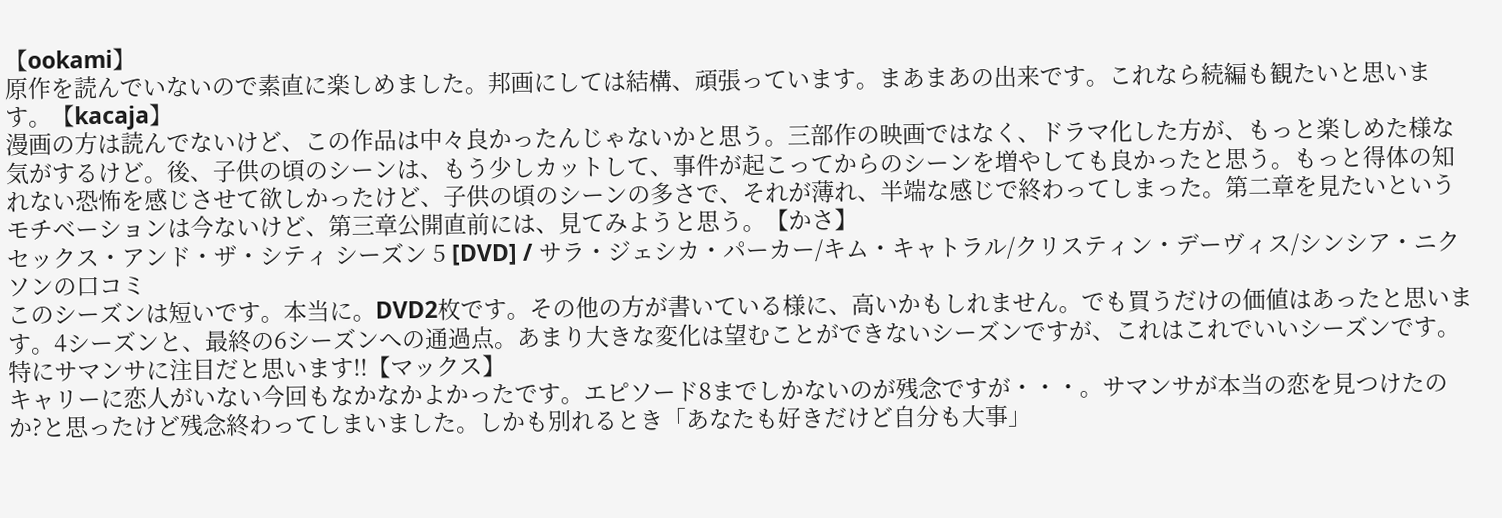【ookami】
原作を読んでいないので素直に楽しめました。邦画にしては結構、頑張っています。まあまあの出来です。これなら続編も観たいと思います。【kacaja】
漫画の方は読んでないけど、この作品は中々良かったんじゃないかと思う。三部作の映画ではなく、ドラマ化した方が、もっと楽しめた様な気がするけど。後、子供の頃のシーンは、もう少しカットして、事件が起こってからのシーンを増やしても良かったと思う。もっと得体の知れない恐怖を感じさせて欲しかったけど、子供の頃のシーンの多さで、それが薄れ、半端な感じで終わってしまった。第二章を見たいというモチベーションは今ないけど、第三章公開直前には、見てみようと思う。【かさ】
セックス・アンド・ザ・シティ シーズン 5 [DVD] / サラ・ジェシカ・パーカー/キム・キャトラル/クリスティン・デーヴィス/シンシア・ニクソンの口コミ
このシーズンは短いです。本当に。DVD2枚です。その他の方が書いている様に、高いかもしれません。でも買うだけの価値はあったと思います。4シーズンと、最終の6シーズンへの通過点。あまり大きな変化は望むことができないシーズンですが、これはこれでいいシーズンです。特にサマンサに注目だと思います!!【マックス】
キャリーに恋人がいない今回もなかなかよかったです。エピソード8までしかないのが残念ですが・・・。サマンサが本当の恋を見つけたのか?と思ったけど残念終わってしまいました。しかも別れるとき「あなたも好きだけど自分も大事」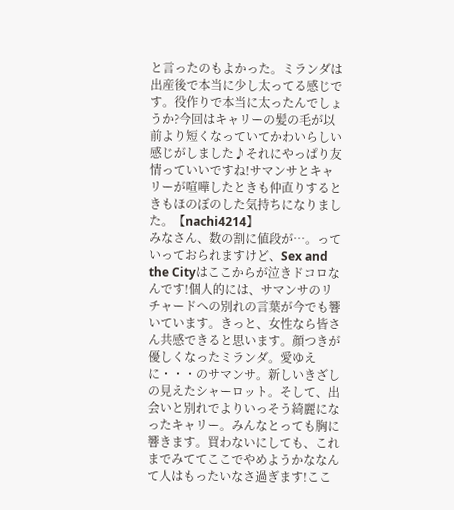と言ったのもよかった。ミランダは出産後で本当に少し太ってる感じです。役作りで本当に太ったんでしょうか?今回はキャリーの髪の毛が以前より短くなっていてかわいらしい感じがしました♪それにやっぱり友情っていいですね!サマンサとキャリーが喧嘩したときも仲直りするときもほのぼのした気持ちになりました。【nachi4214】
みなさん、数の割に値段が…。っていっておられますけど、Sex and the Cityはここからが泣きドコロなんです!個人的には、サマンサのリチャードへの別れの言葉が今でも響いています。きっと、女性なら皆さん共感できると思います。顔つきが優しくなったミランダ。愛ゆえに・・・のサマンサ。新しいきざしの見えたシャーロット。そして、出会いと別れでよりいっそう綺麗になったキャリー。みんなとっても胸に響きます。買わないにしても、これまでみててここでやめようかななんて人はもったいなさ過ぎます!ここ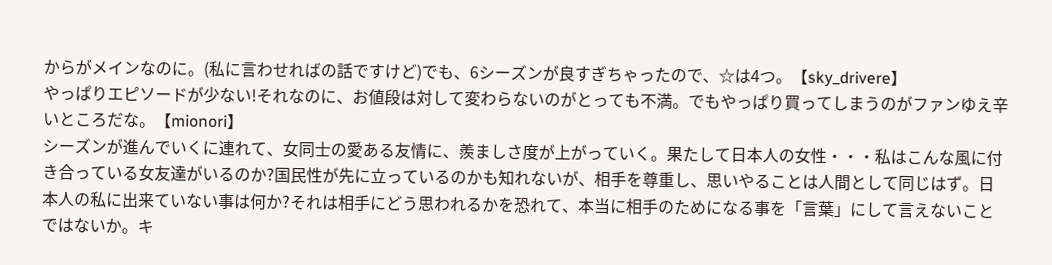からがメインなのに。(私に言わせればの話ですけど)でも、6シーズンが良すぎちゃったので、☆は4つ。【sky_drivere】
やっぱりエピソードが少ない!それなのに、お値段は対して変わらないのがとっても不満。でもやっぱり買ってしまうのがファンゆえ辛いところだな。【mionori】
シーズンが進んでいくに連れて、女同士の愛ある友情に、羨ましさ度が上がっていく。果たして日本人の女性・・・私はこんな風に付き合っている女友達がいるのか?国民性が先に立っているのかも知れないが、相手を尊重し、思いやることは人間として同じはず。日本人の私に出来ていない事は何か?それは相手にどう思われるかを恐れて、本当に相手のためになる事を「言葉」にして言えないことではないか。キ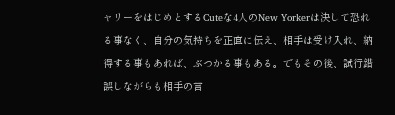ャリーをはじめとするCuteな4人のNew Yorkerは決して恐れる事なく、自分の気持ちを正直に伝え、相手は受け入れ、納得する事もあれば、ぶつかる事もある。でもその後、試行錯誤しながらも相手の言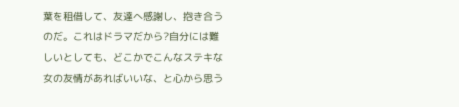葉を租借して、友達へ感謝し、抱き合うのだ。これはドラマだから?自分には難しいとしても、どこかでこんなステキな女の友情があればいいな、と心から思う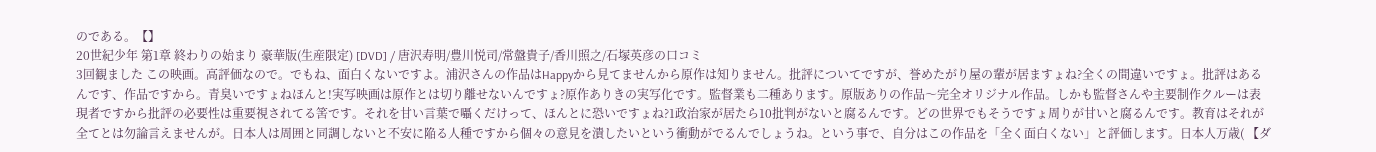のである。【】
20世紀少年 第1章 終わりの始まり 豪華版(生産限定) [DVD] / 唐沢寿明/豊川悦司/常盤貴子/香川照之/石塚英彦の口コミ
3回観ました この映画。高評価なので。でもね、面白くないですよ。浦沢さんの作品はHappyから見てませんから原作は知りません。批評についてですが、誉めたがり屋の輩が居ますょね?全くの間違いですょ。批評はあるんです、作品ですから。青臭いですょねほんと!実写映画は原作とは切り離せないんですょ?原作ありきの実写化です。監督業も二種あります。原版ありの作品〜完全オリジナル作品。しかも監督さんや主要制作クルーは表現者ですから批評の必要性は重要視されてる筈です。それを甘い言葉で囁くだけって、ほんとに恐いですょね?1政治家が居たら10批判がないと腐るんです。どの世界でもそうですょ周りが甘いと腐るんです。教育はそれが全てとは勿論言えませんが。日本人は周囲と同調しないと不安に陥る人種ですから個々の意見を潰したいという衝動がでるんでしょうね。という事で、自分はこの作品を「全く面白くない」と評価します。日本人万歳( 【ダ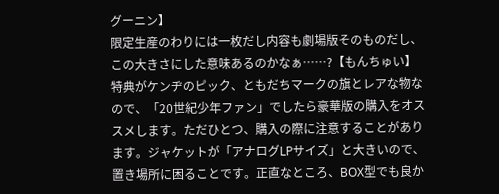グーニン】
限定生産のわりには一枚だし内容も劇場版そのものだし、この大きさにした意味あるのかなぁ……?【もんちゅい】
特典がケンヂのピック、ともだちマークの旗とレアな物なので、「20世紀少年ファン」でしたら豪華版の購入をオススメします。ただひとつ、購入の際に注意することがあります。ジャケットが「アナログLPサイズ」と大きいので、置き場所に困ることです。正直なところ、BOX型でも良か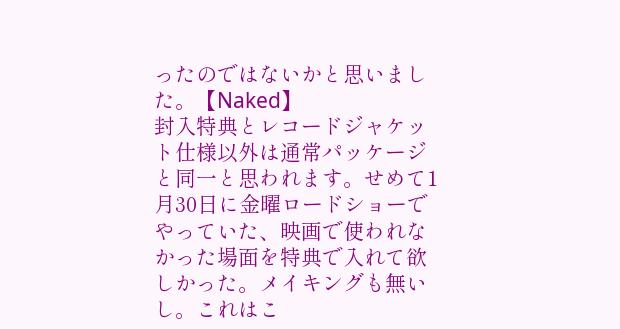ったのではないかと思いました。【Naked】
封入特典とレコードジャケット仕様以外は通常パッケージと同一と思われます。せめて1月30日に金曜ロードショーでやっていた、映画で使われなかった場面を特典で入れて欲しかった。メイキングも無いし。これはこ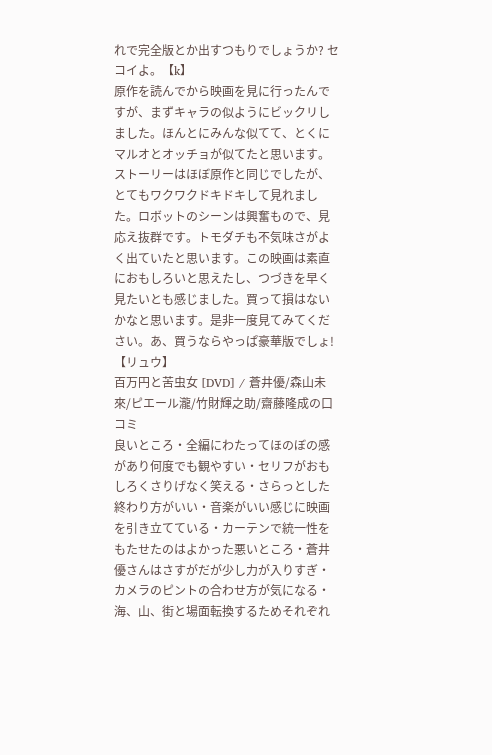れで完全版とか出すつもりでしょうか? セコイよ。【k】
原作を読んでから映画を見に行ったんですが、まずキャラの似ようにビックリしました。ほんとにみんな似てて、とくにマルオとオッチョが似てたと思います。ストーリーはほぼ原作と同じでしたが、とてもワクワクドキドキして見れました。ロボットのシーンは興奮もので、見応え抜群です。トモダチも不気味さがよく出ていたと思います。この映画は素直におもしろいと思えたし、つづきを早く見たいとも感じました。買って損はないかなと思います。是非一度見てみてください。あ、買うならやっぱ豪華版でしょ!【リュウ】
百万円と苦虫女 [DVD] / 蒼井優/森山未來/ピエール瀧/竹財輝之助/齋藤隆成の口コミ
良いところ・全編にわたってほのぼの感があり何度でも観やすい・セリフがおもしろくさりげなく笑える・さらっとした終わり方がいい・音楽がいい感じに映画を引き立てている・カーテンで統一性をもたせたのはよかった悪いところ・蒼井優さんはさすがだが少し力が入りすぎ・カメラのピントの合わせ方が気になる・海、山、街と場面転換するためそれぞれ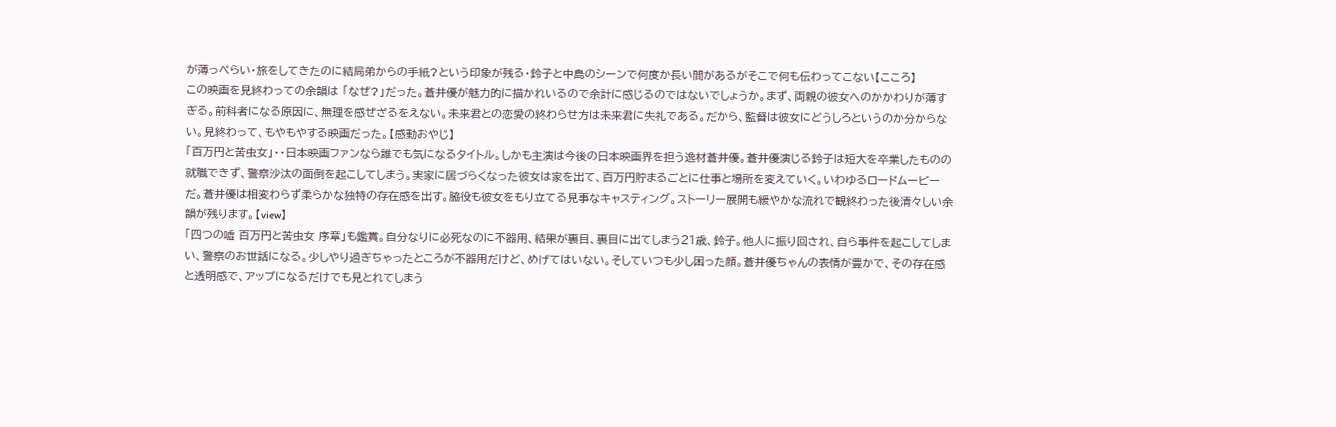が薄っぺらい・旅をしてきたのに結局弟からの手紙?という印象が残る・鈴子と中島のシーンで何度か長い間があるがそこで何も伝わってこない【こころ】
この映画を見終わっての余韻は 「なぜ?」だった。蒼井優が魅力的に描かれいるので余計に感じるのではないでしょうか。まず、両親の彼女へのかかわりが薄すぎる。前科者になる原因に、無理を感ぜざるをえない。未来君との恋愛の終わらせ方は未来君に失礼である。だから、監督は彼女にどうしろというのか分からない。見終わって、もやもやする映画だった。【感動おやじ】
「百万円と苦虫女」・・日本映画ファンなら誰でも気になるタイトル。しかも主演は今後の日本映画界を担う逸材蒼井優。蒼井優演じる鈴子は短大を卒業したものの就職できず、警察沙汰の面倒を起こしてしまう。実家に居づらくなった彼女は家を出て、百万円貯まるごとに仕事と場所を変えていく。いわゆるロードムービーだ。蒼井優は相変わらず柔らかな独特の存在感を出す。脇役も彼女をもり立てる見事なキャスティング。ストーリー展開も緩やかな流れで観終わった後清々しい余韻が残ります。【view】
「四つの嘘 百万円と苦虫女 序章」も鑑賞。自分なりに必死なのに不器用、結果が裏目、裏目に出てしまう21歳、鈴子。他人に振り回され、自ら事件を起こしてしまい、警察のお世話になる。少しやり過ぎちゃったところが不器用だけど、めげてはいない。そしていつも少し困った顔。蒼井優ちゃんの表情が豊かで、その存在感と透明感で、アップになるだけでも見とれてしまう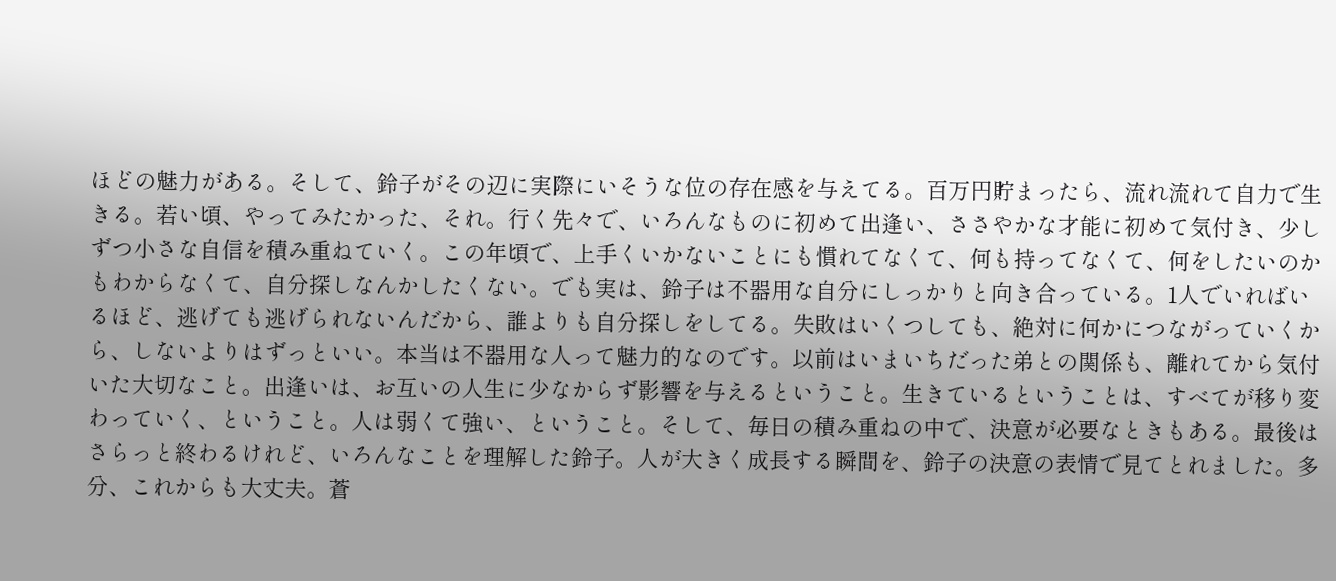ほどの魅力がある。そして、鈴子がその辺に実際にいそうな位の存在感を与えてる。百万円貯まったら、流れ流れて自力で生きる。若い頃、やってみたかった、それ。行く先々で、いろんなものに初めて出逢い、ささやかな才能に初めて気付き、少しずつ小さな自信を積み重ねていく。この年頃で、上手くいかないことにも慣れてなくて、何も持ってなくて、何をしたいのかもわからなくて、自分探しなんかしたくない。でも実は、鈴子は不器用な自分にしっかりと向き合っている。1人でいればいるほど、逃げても逃げられないんだから、誰よりも自分探しをしてる。失敗はいくつしても、絶対に何かにつながっていくから、しないよりはずっといい。本当は不器用な人って魅力的なのです。以前はいまいちだった弟との関係も、離れてから気付いた大切なこと。出逢いは、お互いの人生に少なからず影響を与えるということ。生きているということは、すべてが移り変わっていく、ということ。人は弱くて強い、ということ。そして、毎日の積み重ねの中で、決意が必要なときもある。最後はさらっと終わるけれど、いろんなことを理解した鈴子。人が大きく成長する瞬間を、鈴子の決意の表情で見てとれました。多分、これからも大丈夫。蒼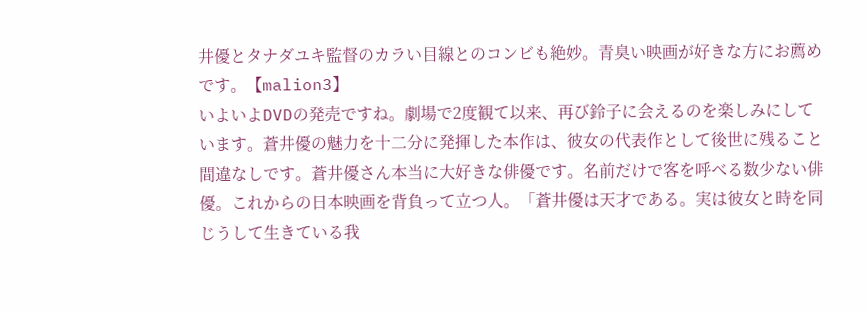井優とタナダユキ監督のカラい目線とのコンビも絶妙。青臭い映画が好きな方にお薦めです。【malion3】
いよいよDVDの発売ですね。劇場で2度観て以来、再び鈴子に会えるのを楽しみにしています。蒼井優の魅力を十二分に発揮した本作は、彼女の代表作として後世に残ること間違なしです。蒼井優さん本当に大好きな俳優です。名前だけで客を呼べる数少ない俳優。これからの日本映画を背負って立つ人。「蒼井優は天才である。実は彼女と時を同じうして生きている我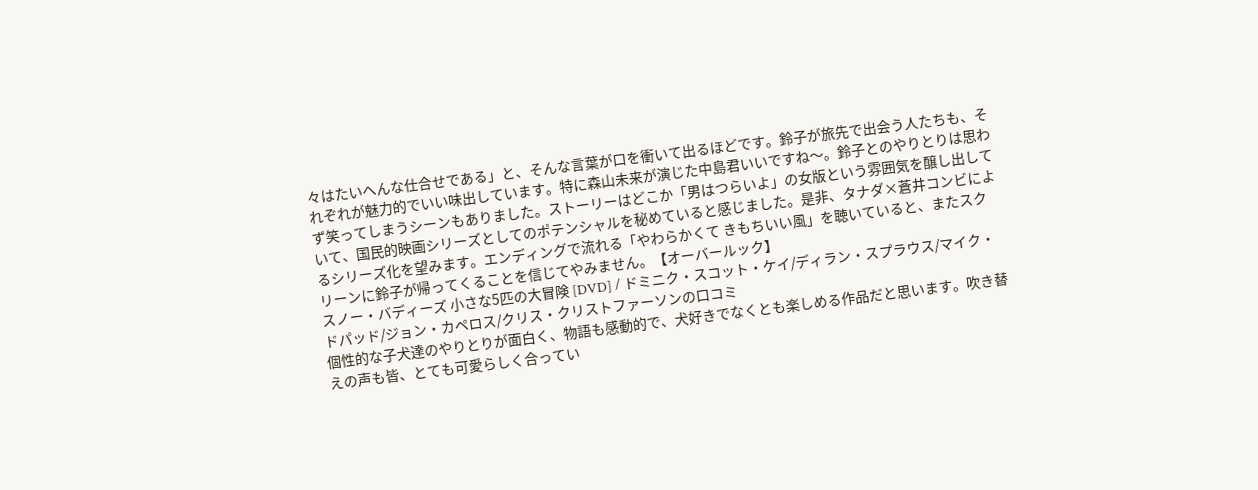々はたいへんな仕合せである」と、そんな言葉が口を衝いて出るほどです。鈴子が旅先で出会う人たちも、それぞれが魅力的でいい味出しています。特に森山未来が演じた中島君いいですね〜。鈴子とのやりとりは思わず笑ってしまうシーンもありました。ストーリーはどこか「男はつらいよ」の女版という雰囲気を醸し出していて、国民的映画シリーズとしてのポテンシャルを秘めていると感じました。是非、タナダ×蒼井コンビによるシリーズ化を望みます。エンディングで流れる「やわらかくて きもちいい風」を聴いていると、またスクリーンに鈴子が帰ってくることを信じてやみません。【オーバールック】
スノー・バディーズ 小さな5匹の大冒険 [DVD] / ドミニク・スコット・ケイ/ディラン・スプラウス/マイク・ドパッド/ジョン・カペロス/クリス・クリストファーソンの口コミ
個性的な子犬達のやりとりが面白く、物語も感動的で、犬好きでなくとも楽しめる作品だと思います。吹き替えの声も皆、とても可愛らしく合ってい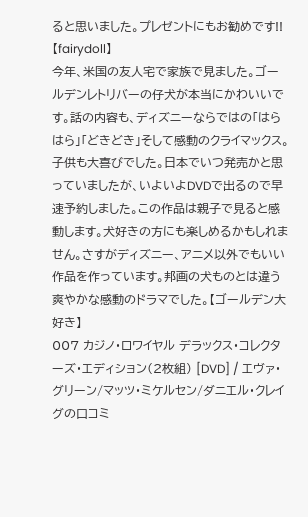ると思いました。プレゼントにもお勧めです!!【fairydoll】
今年、米国の友人宅で家族で見ました。ゴールデンレトリバーの仔犬が本当にかわいいです。話の内容も、ディズニーならではの「はらはら」「どきどき」そして感動のクライマックス。子供も大喜びでした。日本でいつ発売かと思っていましたが、いよいよDVDで出るので早速予約しました。この作品は親子で見ると感動します。犬好きの方にも楽しめるかもしれません。さすがディズニー、アニメ以外でもいい作品を作っています。邦画の犬ものとは違う爽やかな感動のドラマでした。【ゴールデン大好き】
007 カジノ・ロワイヤル デラックス・コレクターズ・エディション(2枚組) [DVD] / エヴァ・グリーン/マッツ・ミケルセン/ダニエル・クレイグの口コミ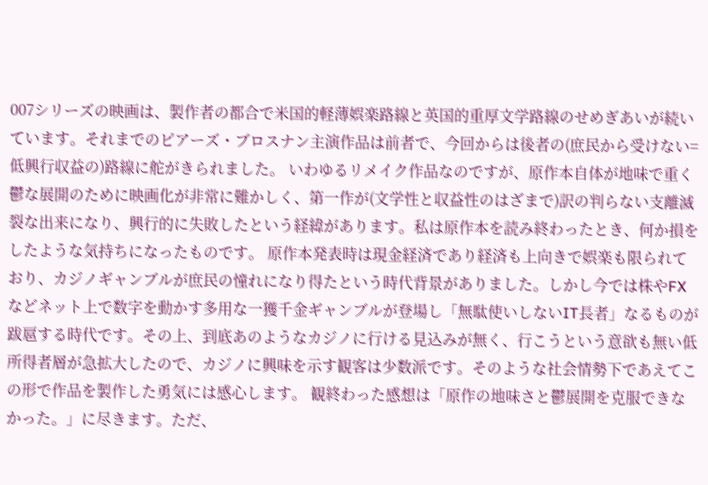007シリーズの映画は、製作者の都合で米国的軽薄娯楽路線と英国的重厚文学路線のせめぎあいが続いています。それまでのピアーズ・ブロスナン主演作品は前者で、今回からは後者の(庶民から受けない=低興行収益の)路線に舵がきられました。 いわゆるリメイク作品なのですが、原作本自体が地味で重く鬱な展開のために映画化が非常に難かしく、第一作が(文学性と収益性のはざまで)訳の判らない支離滅裂な出来になり、興行的に失敗したという経緯があります。私は原作本を読み終わったとき、何か損をしたような気持ちになったものです。 原作本発表時は現金経済であり経済も上向きで娯楽も限られており、カジノギャンブルが庶民の憧れになり得たという時代背景がありました。しかし今では株やFXなどネット上で数字を動かす多用な一獲千金ギャンブルが登場し「無駄使いしないIT長者」なるものが跋扈する時代です。その上、到底あのようなカジノに行ける見込みが無く、行こうという意欲も無い低所得者層が急拡大したので、カジノに興味を示す観客は少数派です。そのような社会情勢下であえてこの形で作品を製作した勇気には感心します。 観終わった感想は「原作の地味さと鬱展開を克服できなかった。」に尽きます。ただ、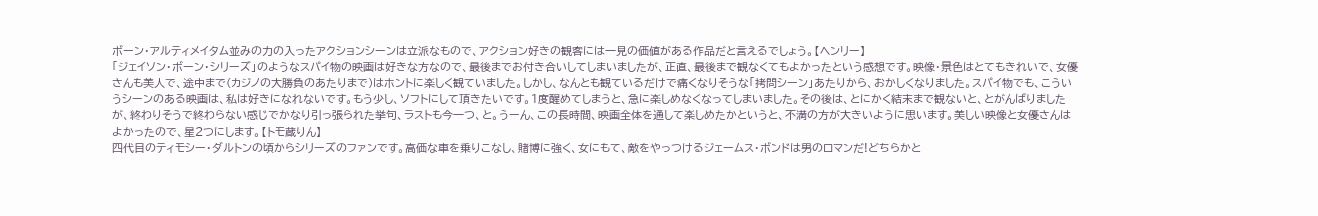ボーン・アルティメイタム並みの力の入ったアクションシーンは立派なもので、アクション好きの観客には一見の価値がある作品だと言えるでしょう。【ヘンリー】
「ジェイソン・ボーン・シリーズ」のようなスパイ物の映画は好きな方なので、最後までお付き合いしてしまいましたが、正直、最後まで観なくてもよかったという感想です。映像・景色はとてもきれいで、女優さんも美人で、途中まで(カジノの大勝負のあたりまで)はホントに楽しく観ていました。しかし、なんとも観ているだけで痛くなりそうな「拷問シーン」あたりから、おかしくなりました。スパイ物でも、こういうシーンのある映画は、私は好きになれないです。もう少し、ソフトにして頂きたいです。1度醒めてしまうと、急に楽しめなくなってしまいました。その後は、とにかく結末まで観ないと、とがんばりましたが、終わりそうで終わらない感じでかなり引っ張られた挙句、ラストも今一つ、と。うーん、この長時間、映画全体を通して楽しめたかというと、不満の方が大きいように思います。美しい映像と女優さんはよかったので、星2つにします。【トモ蔵りん】
四代目のティモシー・ダルトンの頃からシリーズのファンです。高価な車を乗りこなし、賭博に強く、女にもて、敵をやっつけるジェームス・ボンドは男のロマンだ!どちらかと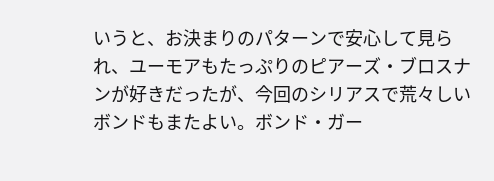いうと、お決まりのパターンで安心して見られ、ユーモアもたっぷりのピアーズ・ブロスナンが好きだったが、今回のシリアスで荒々しいボンドもまたよい。ボンド・ガー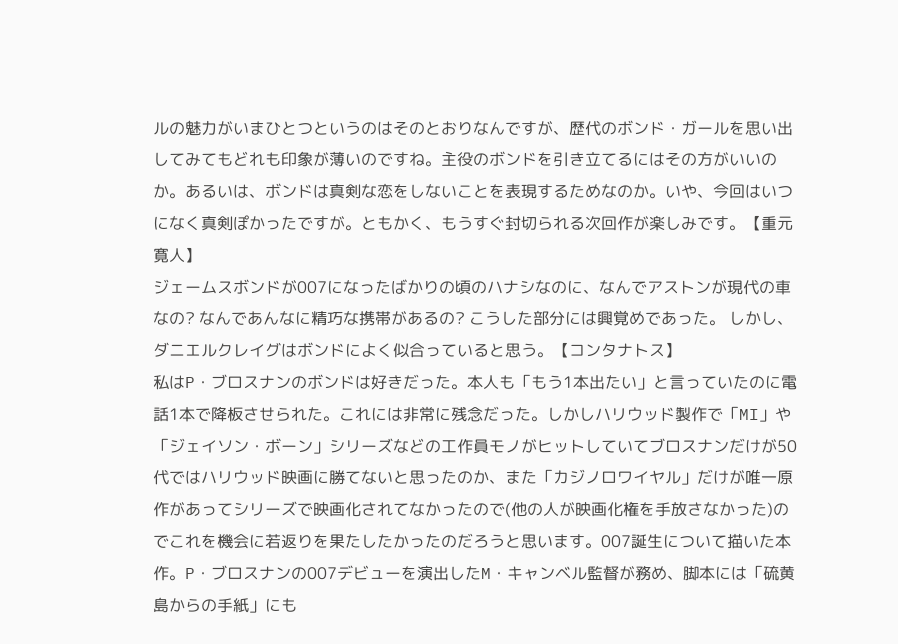ルの魅力がいまひとつというのはそのとおりなんですが、歴代のボンド・ガールを思い出してみてもどれも印象が薄いのですね。主役のボンドを引き立てるにはその方がいいのか。あるいは、ボンドは真剣な恋をしないことを表現するためなのか。いや、今回はいつになく真剣ぽかったですが。ともかく、もうすぐ封切られる次回作が楽しみです。【重元寛人】
ジェームスボンドが007になったばかりの頃のハナシなのに、なんでアストンが現代の車なの? なんであんなに精巧な携帯があるの? こうした部分には興覚めであった。 しかし、ダニエルクレイグはボンドによく似合っていると思う。【コンタナトス】
私はP・ブロスナンのボンドは好きだった。本人も「もう1本出たい」と言っていたのに電話1本で降板させられた。これには非常に残念だった。しかしハリウッド製作で「MI」や「ジェイソン・ボーン」シリーズなどの工作員モノがヒットしていてブロスナンだけが50代ではハリウッド映画に勝てないと思ったのか、また「カジノロワイヤル」だけが唯一原作があってシリーズで映画化されてなかったので(他の人が映画化権を手放さなかった)のでこれを機会に若返りを果たしたかったのだろうと思います。007誕生について描いた本作。P・ブロスナンの007デビューを演出したM・キャンベル監督が務め、脚本には「硫黄島からの手紙」にも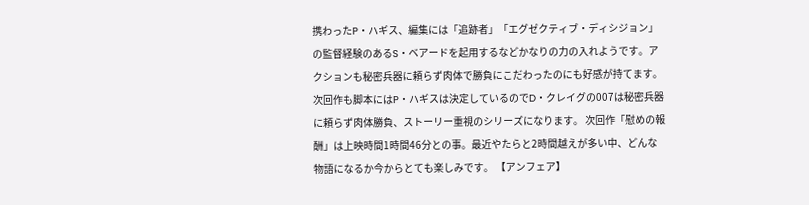携わったP・ハギス、編集には「追跡者」「エグゼクティブ・ディシジョン」の監督経験のあるS・ベアードを起用するなどかなりの力の入れようです。アクションも秘密兵器に頼らず肉体で勝負にこだわったのにも好感が持てます。次回作も脚本にはP・ハギスは決定しているのでD・クレイグの007は秘密兵器に頼らず肉体勝負、ストーリー重視のシリーズになります。 次回作「慰めの報酬」は上映時間1時間46分との事。最近やたらと2時間越えが多い中、どんな物語になるか今からとても楽しみです。 【アンフェア】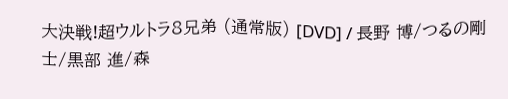大決戦!超ウルトラ8兄弟 (通常版) [DVD] / 長野 博/つるの剛士/黒部 進/森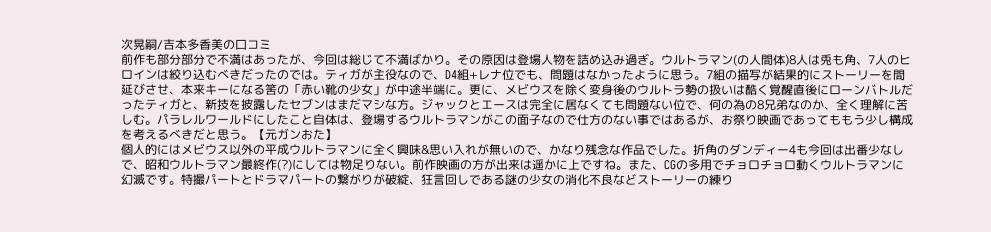次晃嗣/吉本多香美の口コミ
前作も部分部分で不満はあったが、今回は総じて不満ばかり。その原因は登場人物を詰め込み過ぎ。ウルトラマン(の人間体)8人は兎も角、7人のヒロインは絞り込むべきだったのでは。ティガが主役なので、D4組+レナ位でも、問題はなかったように思う。7組の描写が結果的にストーリーを間延びさせ、本来キーになる筈の「赤い靴の少女」が中途半端に。更に、メビウスを除く変身後のウルトラ勢の扱いは酷く覚醒直後にローンバトルだったティガと、新技を披露したセブンはまだマシな方。ジャックとエースは完全に居なくても問題ない位で、何の為の8兄弟なのか、全く理解に苦しむ。パラレルワールドにしたこと自体は、登場するウルトラマンがこの面子なので仕方のない事ではあるが、お祭り映画であってももう少し構成を考えるべきだと思う。【元ガンおた】
個人的にはメビウス以外の平成ウルトラマンに全く興味&思い入れが無いので、かなり残念な作品でした。折角のダンディー4も今回は出番少なしで、昭和ウルトラマン最終作(?)にしては物足りない。前作映画の方が出来は遥かに上ですね。また、CGの多用でチョロチョロ動くウルトラマンに幻滅です。特撮パートとドラマパートの繋がりが破綻、狂言回しである謎の少女の消化不良などストーリーの練り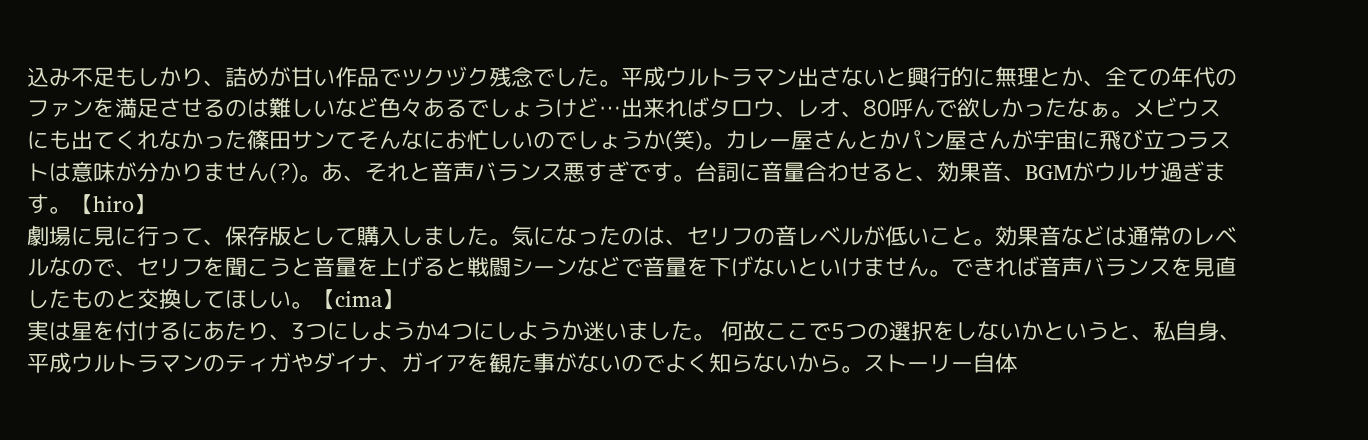込み不足もしかり、詰めが甘い作品でツクヅク残念でした。平成ウルトラマン出さないと興行的に無理とか、全ての年代のファンを満足させるのは難しいなど色々あるでしょうけど…出来ればタロウ、レオ、80呼んで欲しかったなぁ。メビウスにも出てくれなかった篠田サンてそんなにお忙しいのでしょうか(笑)。カレー屋さんとかパン屋さんが宇宙に飛び立つラストは意味が分かりません(?)。あ、それと音声バランス悪すぎです。台詞に音量合わせると、効果音、BGMがウルサ過ぎます。【hiro】
劇場に見に行って、保存版として購入しました。気になったのは、セリフの音レベルが低いこと。効果音などは通常のレベルなので、セリフを聞こうと音量を上げると戦闘シーンなどで音量を下げないといけません。できれば音声バランスを見直したものと交換してほしい。【cima】
実は星を付けるにあたり、3つにしようか4つにしようか迷いました。 何故ここで5つの選択をしないかというと、私自身、平成ウルトラマンのティガやダイナ、ガイアを観た事がないのでよく知らないから。ストーリー自体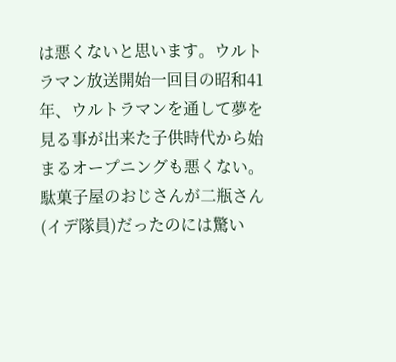は悪くないと思います。ウルトラマン放送開始一回目の昭和41年、ウルトラマンを通して夢を見る事が出来た子供時代から始まるオープニングも悪くない。駄菓子屋のおじさんが二瓶さん(イデ隊員)だったのには驚い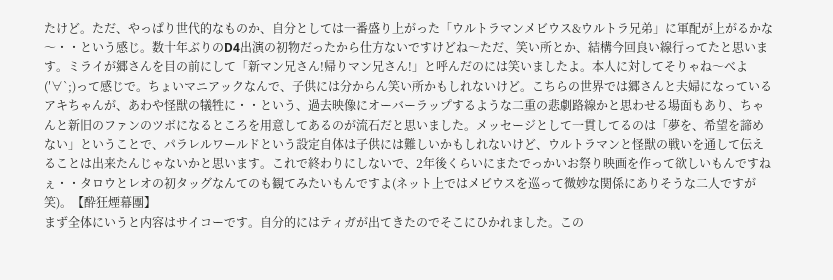たけど。ただ、やっぱり世代的なものか、自分としては一番盛り上がった「ウルトラマンメビウス&ウルトラ兄弟」に軍配が上がるかな〜・・という感じ。数十年ぶりのD4出演の初物だったから仕方ないですけどね〜ただ、笑い所とか、結構今回良い線行ってたと思います。ミライが郷さんを目の前にして「新マン兄さん!帰りマン兄さん!」と呼んだのには笑いましたよ。本人に対してそりゃね〜べよ(′∀`;)って感じで。ちょいマニアックなんで、子供には分からん笑い所かもしれないけど。こちらの世界では郷さんと夫婦になっているアキちゃんが、あわや怪獣の犠牲に・・という、過去映像にオーバーラップするような二重の悲劇路線かと思わせる場面もあり、ちゃんと新旧のファンのツボになるところを用意してあるのが流石だと思いました。メッセージとして一貫してるのは「夢を、希望を諦めない」ということで、パラレルワールドという設定自体は子供には難しいかもしれないけど、ウルトラマンと怪獣の戦いを通して伝えることは出来たんじゃないかと思います。これで終わりにしないで、2年後くらいにまたでっかいお祭り映画を作って欲しいもんですねぇ・・タロウとレオの初タッグなんてのも観てみたいもんですよ(ネット上ではメビウスを巡って微妙な関係にありそうな二人ですが 笑)。【酔狂煙幕團】
まず全体にいうと内容はサイコーです。自分的にはティガが出てきたのでそこにひかれました。この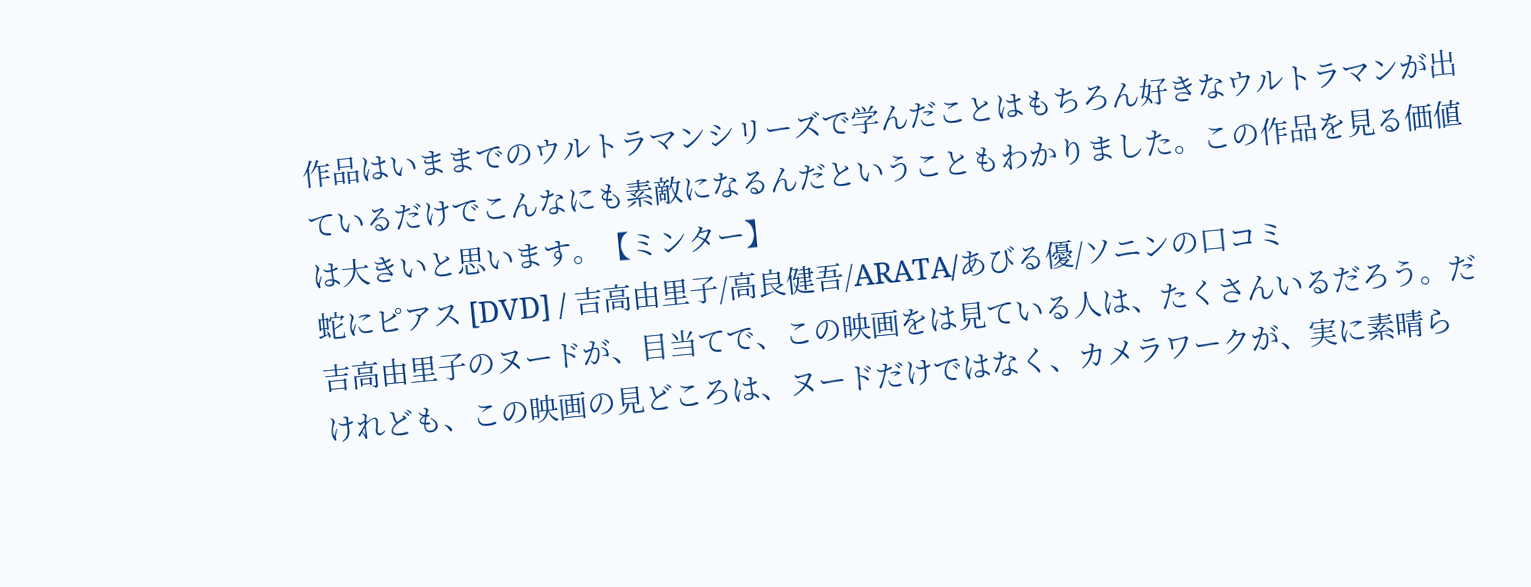作品はいままでのウルトラマンシリーズで学んだことはもちろん好きなウルトラマンが出ているだけでこんなにも素敵になるんだということもわかりました。この作品を見る価値は大きいと思います。【ミンター】
蛇にピアス [DVD] / 吉高由里子/高良健吾/ARATA/あびる優/ソニンの口コミ
吉高由里子のヌードが、目当てで、この映画をは見ている人は、たくさんいるだろう。だけれども、この映画の見どころは、ヌードだけではなく、カメラワークが、実に素晴ら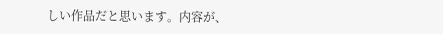しい作品だと思います。内容が、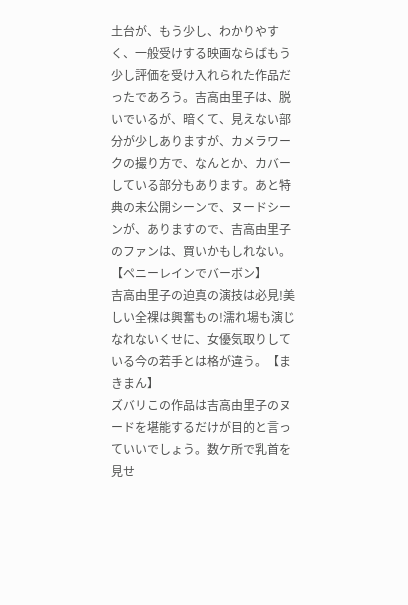土台が、もう少し、わかりやすく、一般受けする映画ならばもう少し評価を受け入れられた作品だったであろう。吉高由里子は、脱いでいるが、暗くて、見えない部分が少しありますが、カメラワークの撮り方で、なんとか、カバーしている部分もあります。あと特典の未公開シーンで、ヌードシーンが、ありますので、吉高由里子のファンは、買いかもしれない。【ペニーレインでバーボン】
吉高由里子の迫真の演技は必見!美しい全裸は興奮もの!濡れ場も演じなれないくせに、女優気取りしている今の若手とは格が違う。【まきまん】
ズバリこの作品は吉高由里子のヌードを堪能するだけが目的と言っていいでしょう。数ケ所で乳首を見せ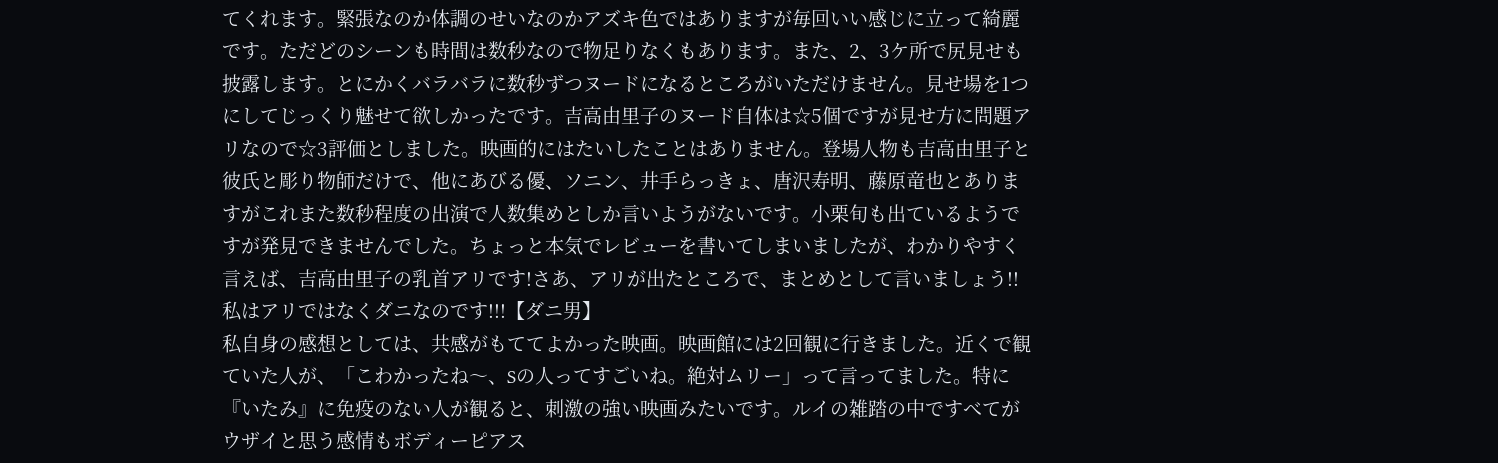てくれます。緊張なのか体調のせいなのかアズキ色ではありますが毎回いい感じに立って綺麗です。ただどのシーンも時間は数秒なので物足りなくもあります。また、2、3ケ所で尻見せも披露します。とにかくバラバラに数秒ずつヌードになるところがいただけません。見せ場を1つにしてじっくり魅せて欲しかったです。吉高由里子のヌード自体は☆5個ですが見せ方に問題アリなので☆3評価としました。映画的にはたいしたことはありません。登場人物も吉高由里子と彼氏と彫り物師だけで、他にあびる優、ソニン、井手らっきょ、唐沢寿明、藤原竜也とありますがこれまた数秒程度の出演で人数集めとしか言いようがないです。小栗旬も出ているようですが発見できませんでした。ちょっと本気でレビューを書いてしまいましたが、わかりやすく言えば、吉高由里子の乳首アリです!さあ、アリが出たところで、まとめとして言いましょう!!私はアリではなくダニなのです!!!【ダニ男】
私自身の感想としては、共感がもててよかった映画。映画館には2回観に行きました。近くで観ていた人が、「こわかったね〜、Sの人ってすごいね。絶対ムリー」って言ってました。特に『いたみ』に免疫のない人が観ると、刺激の強い映画みたいです。ルイの雑踏の中ですべてがウザイと思う感情もボディーピアス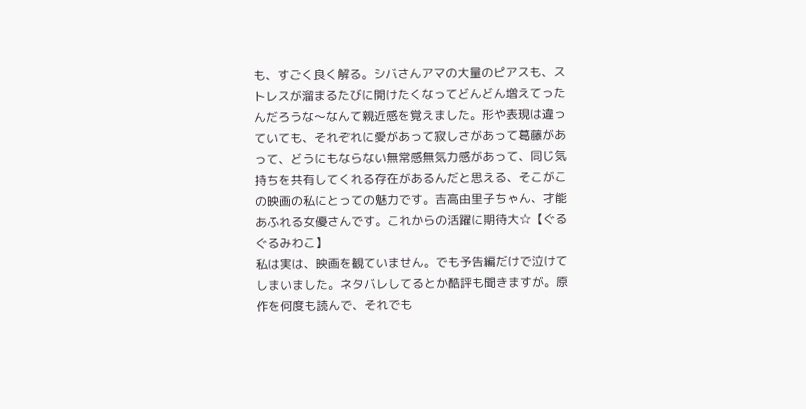も、すごく良く解る。シバさんアマの大量のピアスも、ストレスが溜まるたびに開けたくなってどんどん増えてったんだろうな〜なんて親近感を覚えました。形や表現は違っていても、それぞれに愛があって寂しさがあって葛藤があって、どうにもならない無常感無気力感があって、同じ気持ちを共有してくれる存在があるんだと思える、そこがこの映画の私にとっての魅力です。吉高由里子ちゃん、才能あふれる女優さんです。これからの活躍に期待大☆【ぐるぐるみわこ】
私は実は、映画を観ていません。でも予告編だけで泣けてしまいました。ネタバレしてるとか酷評も聞きますが。原作を何度も読んで、それでも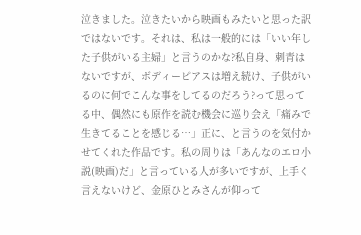泣きました。泣きたいから映画もみたいと思った訳ではないです。それは、私は一般的には「いい年した子供がいる主婦」と言うのかな?私自身、刺青はないですが、ボディーピアスは増え続け、子供がいるのに何でこんな事をしてるのだろう?って思ってる中、偶然にも原作を読む機会に巡り会え「痛みで生きてることを感じる…」正に、と言うのを気付かせてくれた作品です。私の周りは「あんなのエロ小説(映画)だ」と言っている人が多いですが、上手く言えないけど、金原ひとみさんが仰って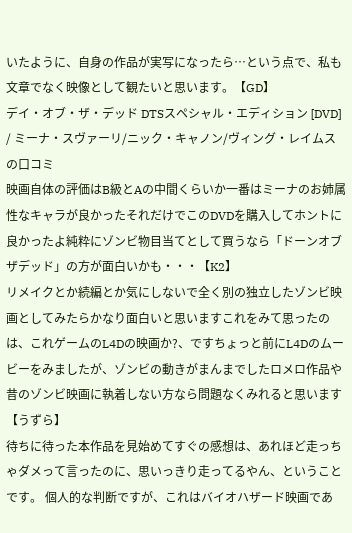いたように、自身の作品が実写になったら…という点で、私も文章でなく映像として観たいと思います。【GD】
デイ・オブ・ザ・デッド DTSスペシャル・エディション [DVD] / ミーナ・スヴァーリ/ニック・キャノン/ヴィング・レイムスの口コミ
映画自体の評価はB級とAの中間くらいか一番はミーナのお姉属性なキャラが良かったそれだけでこのDVDを購入してホントに良かったよ純粋にゾンビ物目当てとして買うなら「ドーンオブザデッド」の方が面白いかも・・・【K2】
リメイクとか続編とか気にしないで全く別の独立したゾンビ映画としてみたらかなり面白いと思いますこれをみて思ったのは、これゲームのL4Dの映画か?、ですちょっと前にL4Dのムービーをみましたが、ゾンビの動きがまんまでしたロメロ作品や昔のゾンビ映画に執着しない方なら問題なくみれると思います【うずら】
待ちに待った本作品を見始めてすぐの感想は、あれほど走っちゃダメって言ったのに、思いっきり走ってるやん、ということです。 個人的な判断ですが、これはバイオハザード映画であ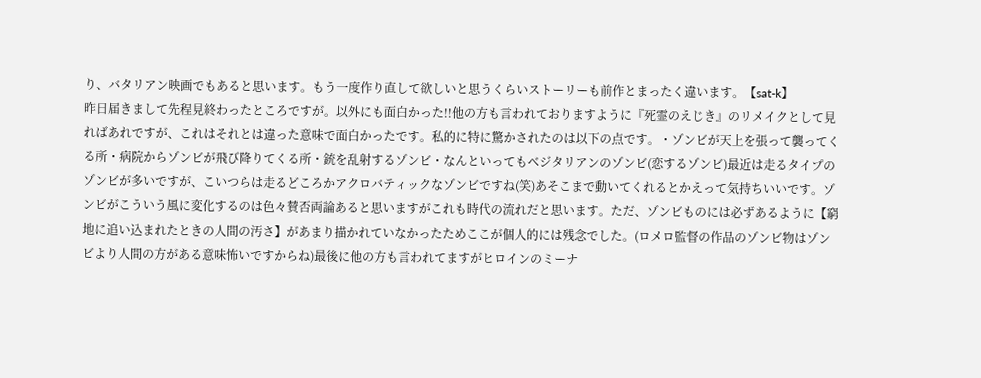り、バタリアン映画でもあると思います。もう一度作り直して欲しいと思うくらいストーリーも前作とまったく違います。【sat-k】
昨日届きまして先程見終わったところですが。以外にも面白かった!!他の方も言われておりますように『死霊のえじき』のリメイクとして見ればあれですが、これはそれとは違った意味で面白かったです。私的に特に驚かされたのは以下の点です。・ゾンビが天上を張って襲ってくる所・病院からゾンビが飛び降りてくる所・銃を乱射するゾンビ・なんといってもベジタリアンのゾンビ(恋するゾンビ)最近は走るタイプのゾンビが多いですが、こいつらは走るどころかアクロバティックなゾンビですね(笑)あそこまで動いてくれるとかえって気持ちいいです。ゾンビがこういう風に変化するのは色々賛否両論あると思いますがこれも時代の流れだと思います。ただ、ゾンビものには必ずあるように【窮地に追い込まれたときの人間の汚さ】があまり描かれていなかったためここが個人的には残念でした。(ロメロ監督の作品のゾンビ物はゾンビより人間の方がある意味怖いですからね)最後に他の方も言われてますがヒロインのミーナ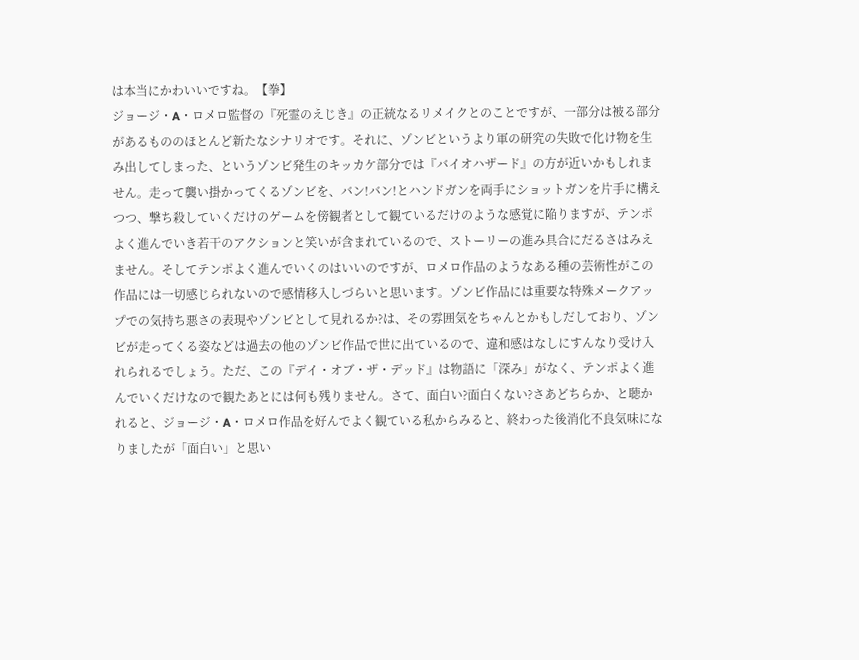は本当にかわいいですね。【拳】
ジョージ・A・ロメロ監督の『死霊のえじき』の正統なるリメイクとのことですが、一部分は被る部分があるもののほとんど新たなシナリオです。それに、ゾンビというより軍の研究の失敗で化け物を生み出してしまった、というゾンビ発生のキッカケ部分では『バイオハザード』の方が近いかもしれません。走って襲い掛かってくるゾンビを、バン!バン!とハンドガンを両手にショットガンを片手に構えつつ、撃ち殺していくだけのゲームを傍観者として観ているだけのような感覚に陥りますが、テンポよく進んでいき若干のアクションと笑いが含まれているので、ストーリーの進み具合にだるさはみえません。そしてテンポよく進んでいくのはいいのですが、ロメロ作品のようなある種の芸術性がこの作品には一切感じられないので感情移入しづらいと思います。ゾンビ作品には重要な特殊メークアップでの気持ち悪さの表現やゾンビとして見れるか?は、その雰囲気をちゃんとかもしだしており、ゾンビが走ってくる姿などは過去の他のゾンビ作品で世に出ているので、違和感はなしにすんなり受け入れられるでしょう。ただ、この『デイ・オブ・ザ・デッド』は物語に「深み」がなく、テンポよく進んでいくだけなので観たあとには何も残りません。さて、面白い?面白くない?さあどちらか、と聴かれると、ジョージ・A・ロメロ作品を好んでよく観ている私からみると、終わった後消化不良気味になりましたが「面白い」と思い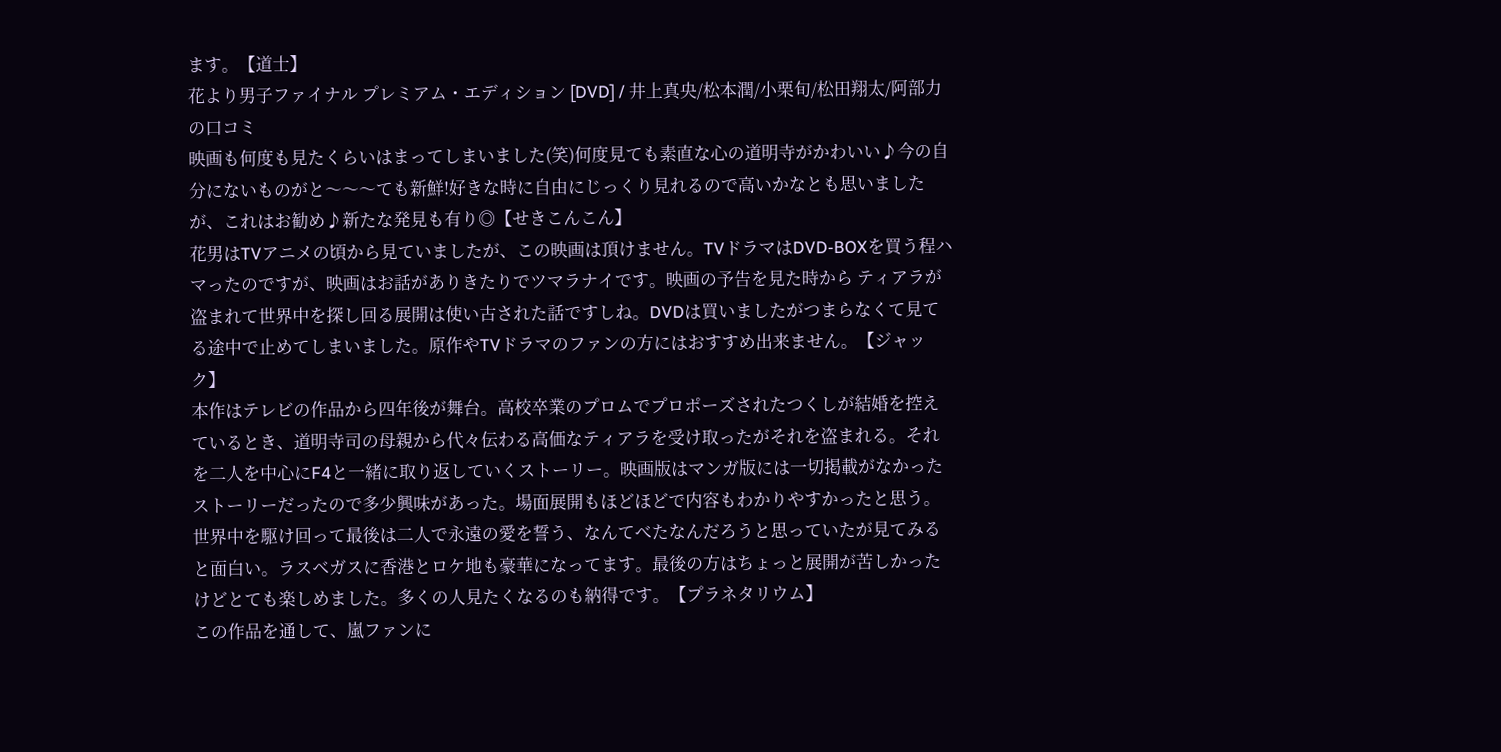ます。【道士】
花より男子ファイナル プレミアム・エディション [DVD] / 井上真央/松本潤/小栗旬/松田翔太/阿部力の口コミ
映画も何度も見たくらいはまってしまいました(笑)何度見ても素直な心の道明寺がかわいい♪今の自分にないものがと〜〜〜ても新鮮!好きな時に自由にじっくり見れるので高いかなとも思いましたが、これはお勧め♪新たな発見も有り◎【せきこんこん】
花男はTVアニメの頃から見ていましたが、この映画は頂けません。TVドラマはDVD-BOXを買う程ハマったのですが、映画はお話がありきたりでツマラナイです。映画の予告を見た時から ティアラが盗まれて世界中を探し回る展開は使い古された話ですしね。DVDは買いましたがつまらなくて見てる途中で止めてしまいました。原作やTVドラマのファンの方にはおすすめ出来ません。【ジャック】
本作はテレビの作品から四年後が舞台。高校卒業のプロムでプロポーズされたつくしが結婚を控えているとき、道明寺司の母親から代々伝わる高価なティアラを受け取ったがそれを盗まれる。それを二人を中心にF4と一緒に取り返していくストーリー。映画版はマンガ版には一切掲載がなかったストーリーだったので多少興味があった。場面展開もほどほどで内容もわかりやすかったと思う。世界中を駆け回って最後は二人で永遠の愛を誓う、なんてべたなんだろうと思っていたが見てみると面白い。ラスベガスに香港とロケ地も豪華になってます。最後の方はちょっと展開が苦しかったけどとても楽しめました。多くの人見たくなるのも納得です。【プラネタリウム】
この作品を通して、嵐ファンに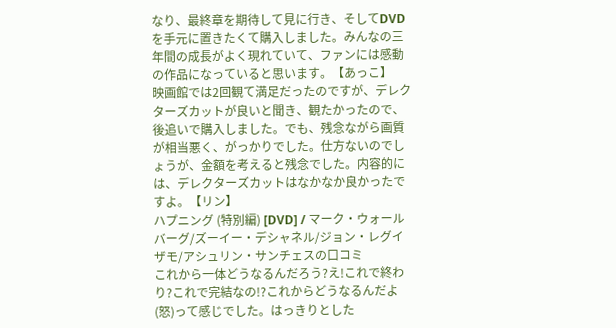なり、最終章を期待して見に行き、そしてDVDを手元に置きたくて購入しました。みんなの三年間の成長がよく現れていて、ファンには感動の作品になっていると思います。【あっこ】
映画館では2回観て満足だったのですが、デレクターズカットが良いと聞き、観たかったので、後追いで購入しました。でも、残念ながら画質が相当悪く、がっかりでした。仕方ないのでしょうが、金額を考えると残念でした。内容的には、デレクターズカットはなかなか良かったですよ。【リン】
ハプニング (特別編) [DVD] / マーク・ウォールバーグ/ズーイー・デシャネル/ジョン・レグイザモ/アシュリン・サンチェスの口コミ
これから一体どうなるんだろう?え!これで終わり?これで完結なの!?これからどうなるんだよ(怒)って感じでした。はっきりとした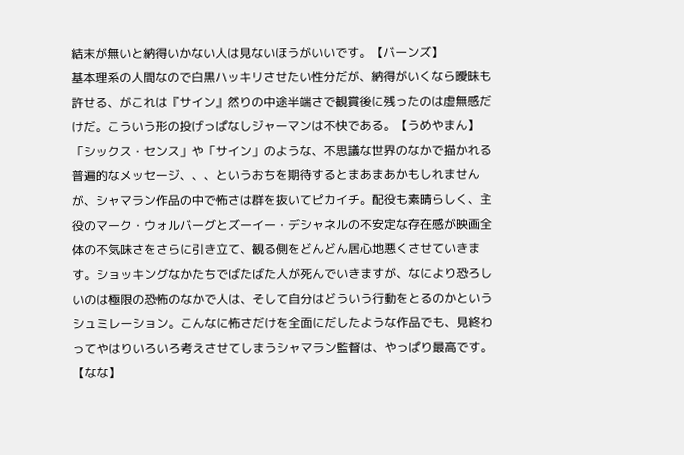結末が無いと納得いかない人は見ないほうがいいです。【バーンズ】
基本理系の人間なので白黒ハッキリさせたい性分だが、納得がいくなら曖昧も許せる、がこれは『サイン』然りの中途半端さで観賞後に残ったのは虚無感だけだ。こういう形の投げっぱなしジャーマンは不快である。【うめやまん】
「シックス・センス」や「サイン」のような、不思議な世界のなかで描かれる普遍的なメッセージ、、、というおちを期待するとまあまあかもしれませんが、シャマラン作品の中で怖さは群を抜いてピカイチ。配役も素晴らしく、主役のマーク・ウォルバーグとズーイー・デシャネルの不安定な存在感が映画全体の不気味さをさらに引き立て、観る側をどんどん居心地悪くさせていきます。ショッキングなかたちでばたばた人が死んでいきますが、なにより恐ろしいのは極限の恐怖のなかで人は、そして自分はどういう行動をとるのかというシュミレーション。こんなに怖さだけを全面にだしたような作品でも、見終わってやはりいろいろ考えさせてしまうシャマラン監督は、やっぱり最高です。【なな】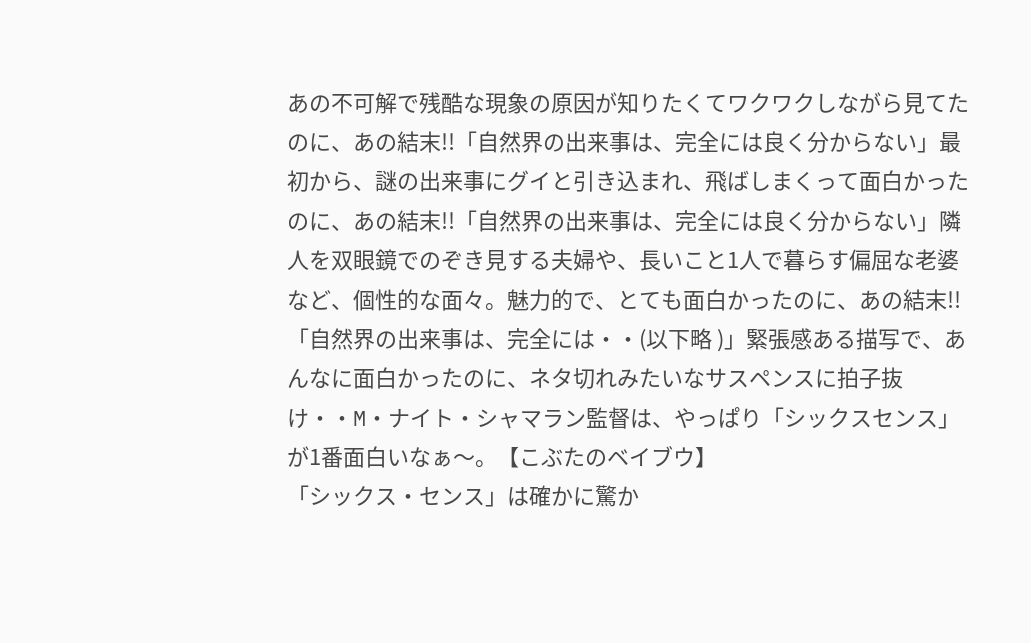あの不可解で残酷な現象の原因が知りたくてワクワクしながら見てたのに、あの結末!!「自然界の出来事は、完全には良く分からない」最初から、謎の出来事にグイと引き込まれ、飛ばしまくって面白かったのに、あの結末!!「自然界の出来事は、完全には良く分からない」隣人を双眼鏡でのぞき見する夫婦や、長いこと1人で暮らす偏屈な老婆など、個性的な面々。魅力的で、とても面白かったのに、あの結末!!「自然界の出来事は、完全には・・(以下略 )」緊張感ある描写で、あんなに面白かったのに、ネタ切れみたいなサスペンスに拍子抜け・・M・ナイト・シャマラン監督は、やっぱり「シックスセンス」が1番面白いなぁ〜。【こぶたのベイブウ】
「シックス・センス」は確かに驚か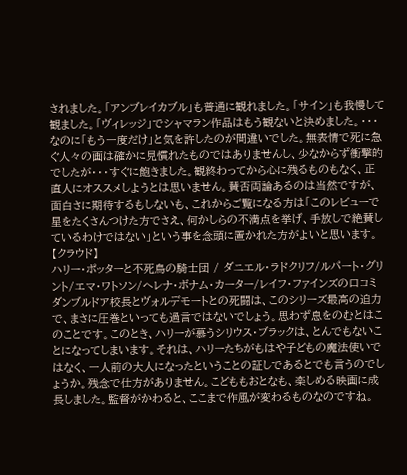されました。「アンブレイカブル」も普通に観れました。「サイン」も我慢して観ました。「ヴィレッジ」でシャマラン作品はもう観ないと決めました。・・・なのに「もう一度だけ」と気を許したのが間違いでした。無表情で死に急ぐ人々の画は確かに見慣れたものではありませんし、少なからず衝撃的でしたが・・・すぐに飽きました。観終わってから心に残るものもなく、正直人にオススメしようとは思いません。賛否両論あるのは当然ですが、面白さに期待するもしないも、これからご覧になる方は「このレビューで星をたくさんつけた方でさえ、何かしらの不満点を挙げ、手放しで絶賛しているわけではない」という事を念頭に置かれた方がよいと思います。【クラウド】
ハリー・ポッターと不死鳥の騎士団 / ダニエル・ラドクリフ/ルパート・グリント/エマ・ワトソン/ヘレナ・ボナム・カーター/レイフ・ファインズの口コミ
ダンブルドア校長とヴォルデモートとの死闘は、このシリーズ最高の迫力で、まさに圧巻といっても過言ではないでしょう。思わず息をのむとはこのことです。このとき、ハリーが慕うシリウス・ブラックは、とんでもないことになってしまいます。それは、ハリーたちがもはや子どもの魔法使いではなく、一人前の大人になったということの証しであるとでも言うのでしょうか。残念で仕方がありません。こどももおとなも、楽しめる映画に成長しました。監督がかわると、ここまで作風が変わるものなのですね。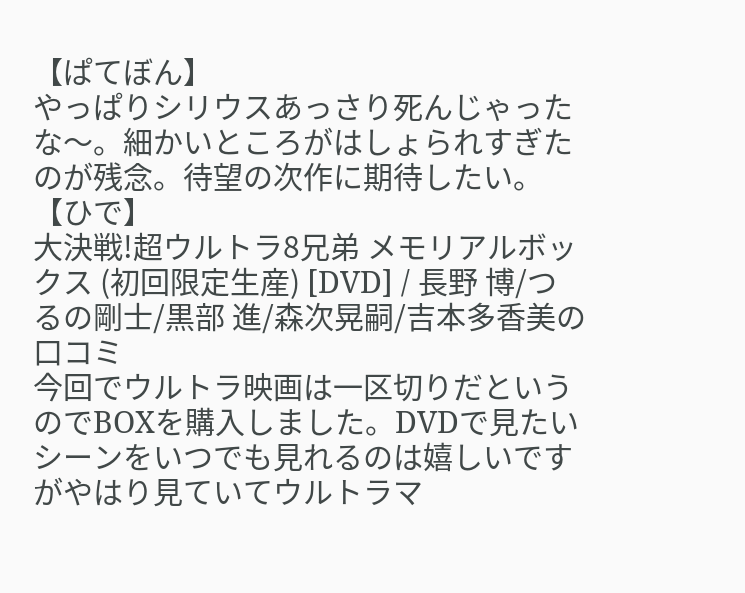【ぱてぼん】
やっぱりシリウスあっさり死んじゃったな〜。細かいところがはしょられすぎたのが残念。待望の次作に期待したい。【ひで】
大決戦!超ウルトラ8兄弟 メモリアルボックス (初回限定生産) [DVD] / 長野 博/つるの剛士/黒部 進/森次晃嗣/吉本多香美の口コミ
今回でウルトラ映画は一区切りだというのでBOXを購入しました。DVDで見たいシーンをいつでも見れるのは嬉しいですがやはり見ていてウルトラマ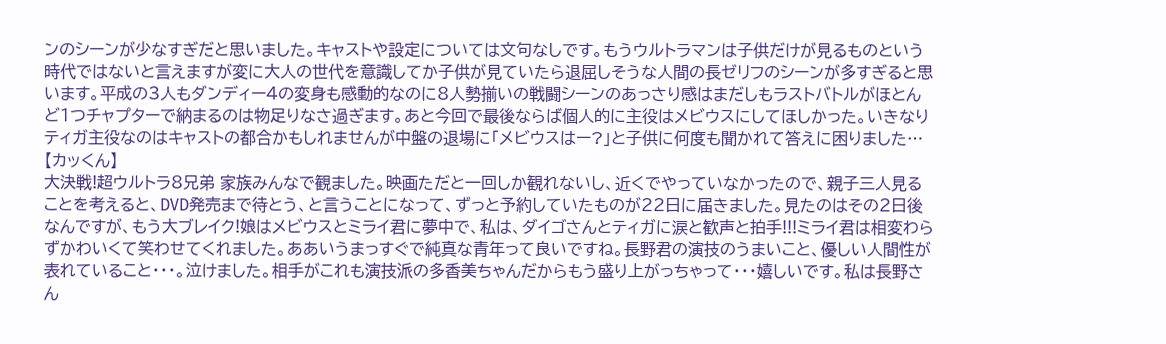ンのシーンが少なすぎだと思いました。キャストや設定については文句なしです。もうウルトラマンは子供だけが見るものという時代ではないと言えますが変に大人の世代を意識してか子供が見ていたら退屈しそうな人間の長ゼリフのシーンが多すぎると思います。平成の3人もダンディー4の変身も感動的なのに8人勢揃いの戦闘シーンのあっさり感はまだしもラストバトルがほとんど1つチャプターで納まるのは物足りなさ過ぎます。あと今回で最後ならば個人的に主役はメビウスにしてほしかった。いきなりティガ主役なのはキャストの都合かもしれませんが中盤の退場に「メビウスはー?」と子供に何度も聞かれて答えに困りました…【カッくん】
大決戦!超ウルトラ8兄弟 家族みんなで観ました。映画ただと一回しか観れないし、近くでやっていなかったので、親子三人見ることを考えると、DVD発売まで待とう、と言うことになって、ずっと予約していたものが22日に届きました。見たのはその2日後なんですが、もう大ブレイク!娘はメビウスとミライ君に夢中で、私は、ダイゴさんとティガに涙と歓声と拍手!!!ミライ君は相変わらずかわいくて笑わせてくれました。ああいうまっすぐで純真な青年って良いですね。長野君の演技のうまいこと、優しい人間性が表れていること・・・。泣けました。相手がこれも演技派の多香美ちゃんだからもう盛り上がっちゃって・・・嬉しいです。私は長野さん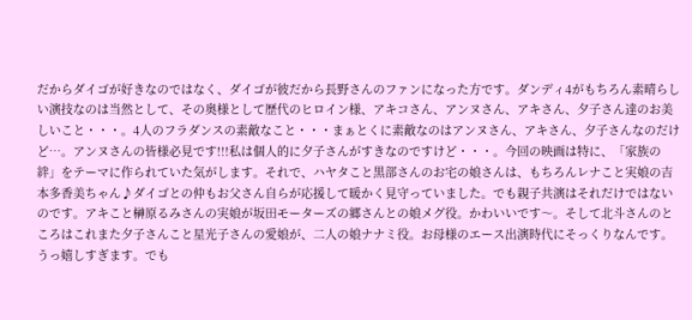だからダイゴが好きなのではなく、ダイゴが彼だから長野さんのファンになった方です。ダンディ4がもちろん素晴らしい演技なのは当然として、その奥様として歴代のヒロイン様、アキコさん、アンヌさん、アキさん、夕子さん達のお美しいこと・・・。4人のフラダンスの素敵なこと・・・まぁとくに素敵なのはアンヌさん、アキさん、夕子さんなのだけど…。アンヌさんの皆様必見です!!!私は個人的に夕子さんがすきなのですけど・・・。今回の映画は特に、「家族の絆」をテーマに作られていた気がします。それで、ハヤタこと黒部さんのお宅の娘さんは、もちろんレナこと実娘の吉本多香美ちゃん♪ダイゴとの仲もお父さん自らが応援して暖かく見守っていました。でも親子共演はそれだけではないのです。アキこと榊原るみさんの実娘が坂田モーターズの郷さんとの娘メグ役。かわいいです〜。そして北斗さんのところはこれまた夕子さんこと星光子さんの愛娘が、二人の娘ナナミ役。お母様のエース出演時代にそっくりなんです。うっ嬉しすぎます。でも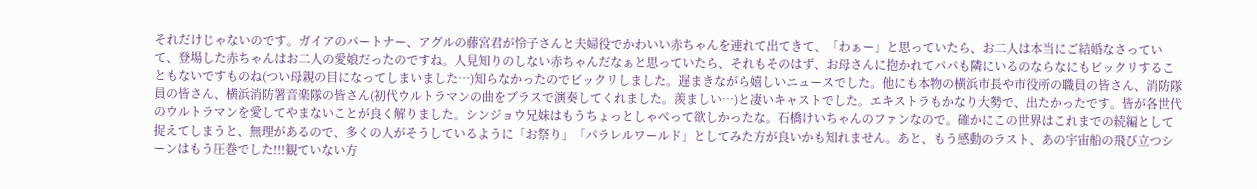それだけじゃないのです。ガイアのパートナー、アグルの藤宮君が怜子さんと夫婦役でかわいい赤ちゃんを連れて出てきて、「わぁー」と思っていたら、お二人は本当にご結婚なさっていて、登場した赤ちゃんはお二人の愛娘だったのですね。人見知りのしない赤ちゃんだなぁと思っていたら、それもそのはず、お母さんに抱かれてパパも隣にいるのならなにもビックリすることもないですものね(つい母親の目になってしまいました…)知らなかったのでビックリしました。遅まきながら嬉しいニュースでした。他にも本物の横浜市長や市役所の職員の皆さん、消防隊員の皆さん、横浜消防署音楽隊の皆さん(初代ウルトラマンの曲をブラスで演奏してくれました。羨ましい…)と凄いキャストでした。エキストラもかなり大勢で、出たかったです。皆が各世代のウルトラマンを愛してやまないことが良く解りました。シンジョウ兄妹はもうちょっとしゃべって欲しかったな。石橋けいちゃんのファンなので。確かにこの世界はこれまでの続編として捉えてしまうと、無理があるので、多くの人がそうしているように「お祭り」「パラレルワールド」としてみた方が良いかも知れません。あと、もう感動のラスト、あの宇宙船の飛び立つシーンはもう圧巻でした!!!観ていない方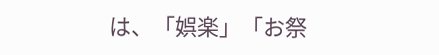は、「娯楽」「お祭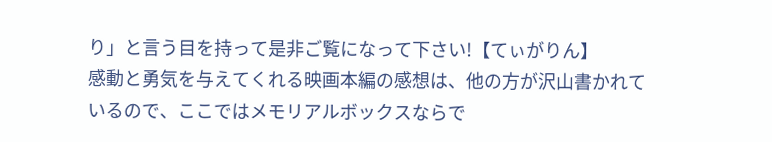り」と言う目を持って是非ご覧になって下さい!【てぃがりん】
感動と勇気を与えてくれる映画本編の感想は、他の方が沢山書かれているので、ここではメモリアルボックスならで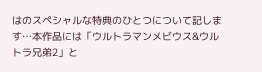はのスペシャルな特典のひとつについて記します…本作品には「ウルトラマンメビウス&ウルトラ兄弟2」と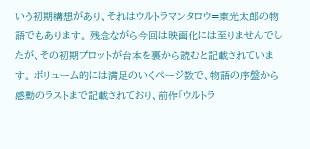いう初期構想があり、それはウルトラマンタロウ=東光太郎の物語でもあります。 残念ながら今回は映画化には至りませんでしたが、その初期プロットが台本を裏から読むと記載されています。 ボリューム的には満足のいくページ数で、物語の序盤から感動のラストまで記載されており、前作「ウルトラ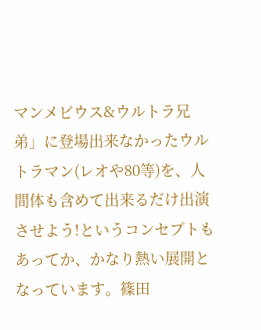マンメビウス&ウルトラ兄弟」に登場出来なかったウルトラマン(レオや80等)を、人間体も含めて出来るだけ出演させよう!というコンセプトもあってか、かなり熱い展開となっています。篠田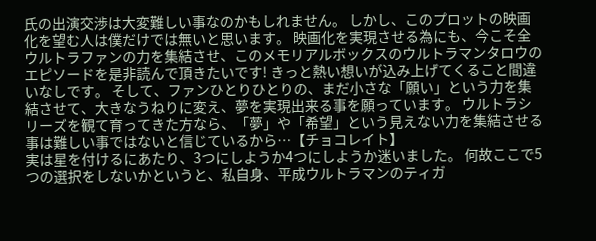氏の出演交渉は大変難しい事なのかもしれません。 しかし、このプロットの映画化を望む人は僕だけでは無いと思います。 映画化を実現させる為にも、今こそ全ウルトラファンの力を集結させ、このメモリアルボックスのウルトラマンタロウのエピソードを是非読んで頂きたいです! きっと熱い想いが込み上げてくること間違いなしです。 そして、ファンひとりひとりの、まだ小さな「願い」という力を集結させて、大きなうねりに変え、夢を実現出来る事を願っています。 ウルトラシリーズを観て育ってきた方なら、「夢」や「希望」という見えない力を集結させる事は難しい事ではないと信じているから…【チョコレイト】
実は星を付けるにあたり、3つにしようか4つにしようか迷いました。 何故ここで5つの選択をしないかというと、私自身、平成ウルトラマンのティガ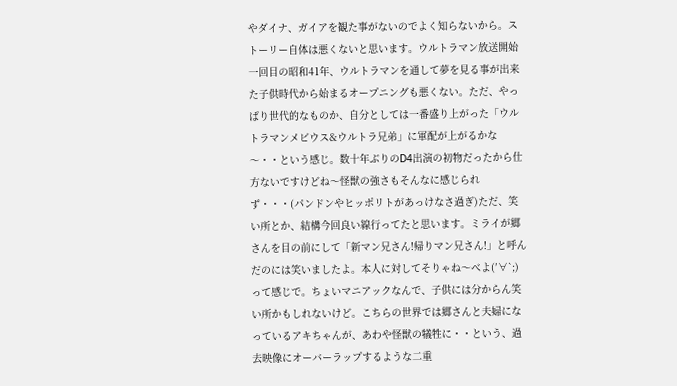やダイナ、ガイアを観た事がないのでよく知らないから。ストーリー自体は悪くないと思います。ウルトラマン放送開始一回目の昭和41年、ウルトラマンを通して夢を見る事が出来た子供時代から始まるオープニングも悪くない。ただ、やっぱり世代的なものか、自分としては一番盛り上がった「ウルトラマンメビウス&ウルトラ兄弟」に軍配が上がるかな〜・・という感じ。数十年ぶりのD4出演の初物だったから仕方ないですけどね〜怪獣の強さもそんなに感じられず・・・(パンドンやヒッポリトがあっけなさ過ぎ)ただ、笑い所とか、結構今回良い線行ってたと思います。ミライが郷さんを目の前にして「新マン兄さん!帰りマン兄さん!」と呼んだのには笑いましたよ。本人に対してそりゃね〜べよ(′∀`;)って感じで。ちょいマニアックなんで、子供には分からん笑い所かもしれないけど。こちらの世界では郷さんと夫婦になっているアキちゃんが、あわや怪獣の犠牲に・・という、過去映像にオーバーラップするような二重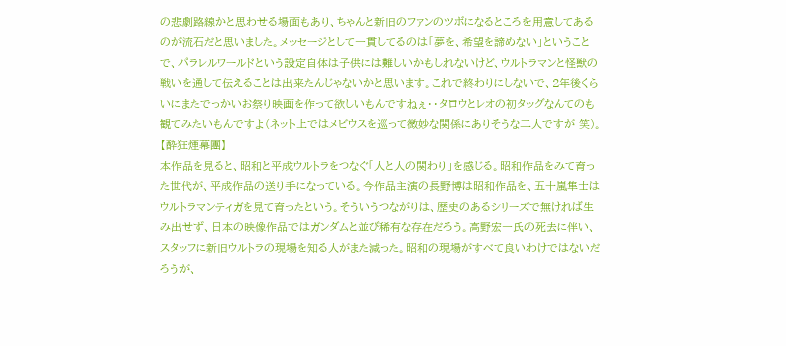の悲劇路線かと思わせる場面もあり、ちゃんと新旧のファンのツボになるところを用意してあるのが流石だと思いました。メッセージとして一貫してるのは「夢を、希望を諦めない」ということで、パラレルワールドという設定自体は子供には難しいかもしれないけど、ウルトラマンと怪獣の戦いを通して伝えることは出来たんじゃないかと思います。これで終わりにしないで、2年後くらいにまたでっかいお祭り映画を作って欲しいもんですねぇ・・タロウとレオの初タッグなんてのも観てみたいもんですよ(ネット上ではメビウスを巡って微妙な関係にありそうな二人ですが 笑)。【酔狂煙幕團】
本作品を見ると、昭和と平成ウルトラをつなぐ「人と人の関わり」を感じる。昭和作品をみて育った世代が、平成作品の送り手になっている。今作品主演の長野博は昭和作品を、五十嵐隼士はウルトラマンティガを見て育ったという。そういうつながりは、歴史のあるシリーズで無ければ生み出せず、日本の映像作品ではガンダムと並び稀有な存在だろう。高野宏一氏の死去に伴い、スタッフに新旧ウルトラの現場を知る人がまた減った。昭和の現場がすべて良いわけではないだろうが、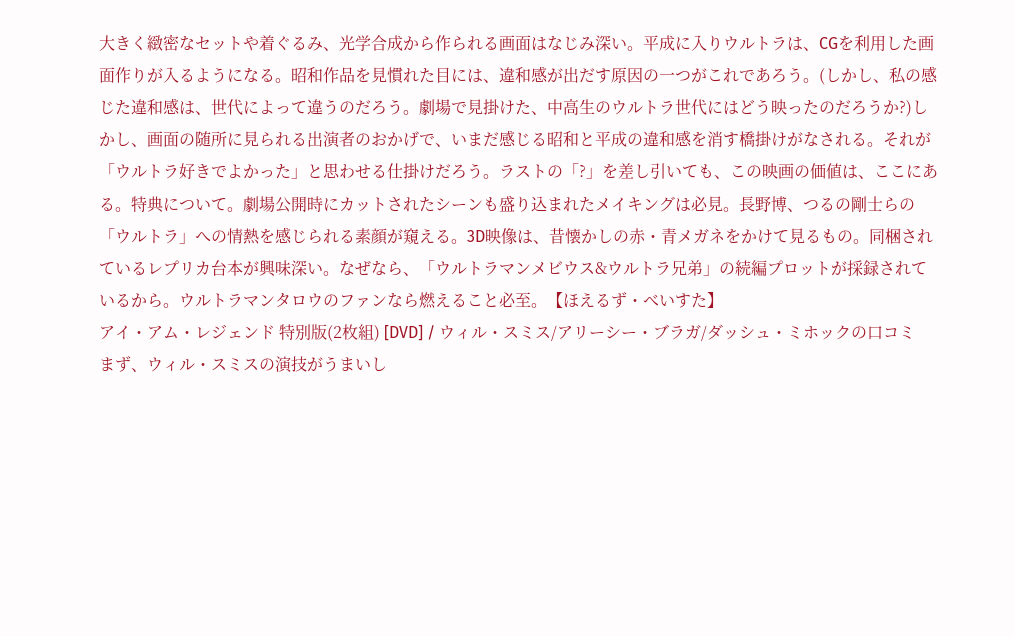大きく緻密なセットや着ぐるみ、光学合成から作られる画面はなじみ深い。平成に入りウルトラは、CGを利用した画面作りが入るようになる。昭和作品を見慣れた目には、違和感が出だす原因の一つがこれであろう。(しかし、私の感じた違和感は、世代によって違うのだろう。劇場で見掛けた、中高生のウルトラ世代にはどう映ったのだろうか?)しかし、画面の随所に見られる出演者のおかげで、いまだ感じる昭和と平成の違和感を消す橋掛けがなされる。それが「ウルトラ好きでよかった」と思わせる仕掛けだろう。ラストの「?」を差し引いても、この映画の価値は、ここにある。特典について。劇場公開時にカットされたシーンも盛り込まれたメイキングは必見。長野博、つるの剛士らの「ウルトラ」への情熱を感じられる素顔が窺える。3D映像は、昔懐かしの赤・青メガネをかけて見るもの。同梱されているレプリカ台本が興味深い。なぜなら、「ウルトラマンメビウス&ウルトラ兄弟」の続編プロットが採録されているから。ウルトラマンタロウのファンなら燃えること必至。【ほえるず・べいすた】
アイ・アム・レジェンド 特別版(2枚組) [DVD] / ウィル・スミス/アリーシー・ブラガ/ダッシュ・ミホックの口コミ
まず、ウィル・スミスの演技がうまいし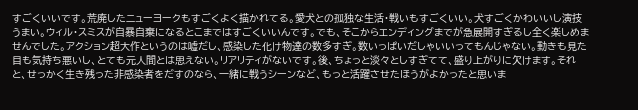すごくいいです。荒廃したニューヨークもすごくよく描かれてる。愛犬との孤独な生活・戦いもすごくいい。犬すごくかわいいし演技うまい。ウィル・スミスが自暴自棄になるとこまではすごくいいんです。でも、そこからエンディングまでが急展開すぎるし全く楽しめませんでした。アクション超大作というのは嘘だし、感染した化け物達の数多すぎ。数いっぱいだしゃいいってもんじゃない。動きも見た目も気持ち悪いし、とても元人間とは思えない。リアリティがないです。後、ちょっと淡々としすぎてて、盛り上がりに欠けます。それと、せっかく生き残った非感染者をだすのなら、一緒に戦うシーンなど、もっと活躍させたほうがよかったと思いま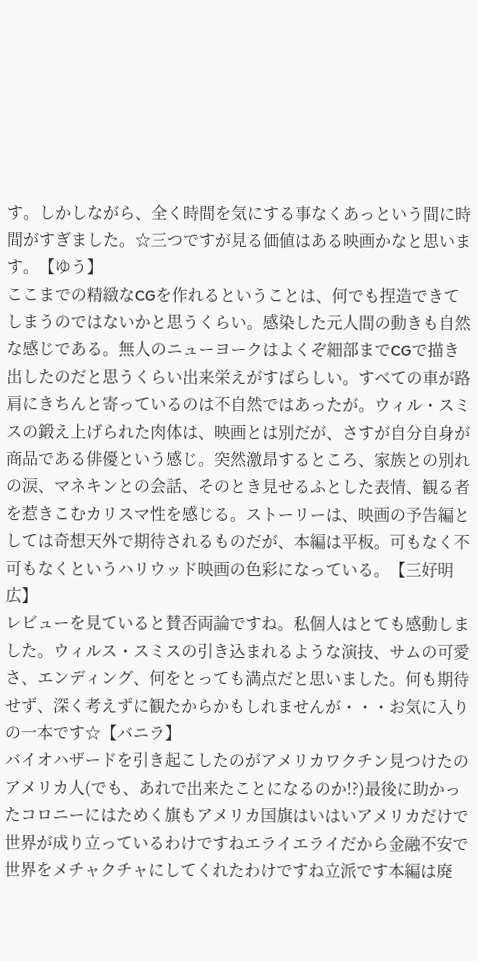す。しかしながら、全く時間を気にする事なくあっという間に時間がすぎました。☆三つですが見る価値はある映画かなと思います。【ゆう】
ここまでの精緻なCGを作れるということは、何でも捏造できてしまうのではないかと思うくらい。感染した元人間の動きも自然な感じである。無人のニューヨークはよくぞ細部までCGで描き出したのだと思うくらい出来栄えがすばらしい。すべての車が路肩にきちんと寄っているのは不自然ではあったが。ウィル・スミスの鍛え上げられた肉体は、映画とは別だが、さすが自分自身が商品である俳優という感じ。突然激昂するところ、家族との別れの涙、マネキンとの会話、そのとき見せるふとした表情、観る者を惹きこむカリスマ性を感じる。ストーリーは、映画の予告編としては奇想天外で期待されるものだが、本編は平板。可もなく不可もなくというハリウッド映画の色彩になっている。【三好明広】
レビューを見ていると賛否両論ですね。私個人はとても感動しました。ウィルス・スミスの引き込まれるような演技、サムの可愛さ、エンディング、何をとっても満点だと思いました。何も期待せず、深く考えずに観たからかもしれませんが・・・お気に入りの一本です☆【バニラ】
バイオハザードを引き起こしたのがアメリカワクチン見つけたのアメリカ人(でも、あれで出来たことになるのか!?)最後に助かったコロニーにはためく旗もアメリカ国旗はいはいアメリカだけで世界が成り立っているわけですねエライエライだから金融不安で世界をメチャクチャにしてくれたわけですね立派です本編は廃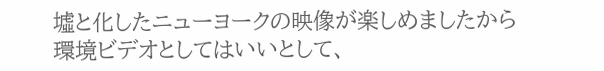墟と化したニューヨークの映像が楽しめましたから環境ビデオとしてはいいとして、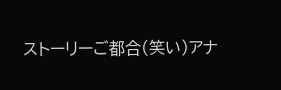ストーリーご都合(笑い)アナ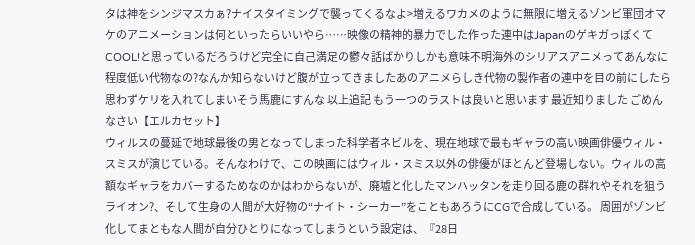タは神をシンジマスカぁ?ナイスタイミングで襲ってくるなよ>増えるワカメのように無限に増えるゾンビ軍団オマケのアニメーションは何といったらいいやら……映像の精神的暴力でした作った連中はJapanのゲキガっぽくてCOOL!と思っているだろうけど完全に自己満足の鬱々話ばかりしかも意味不明海外のシリアスアニメってあんなに程度低い代物なの?なんか知らないけど腹が立ってきましたあのアニメらしき代物の製作者の連中を目の前にしたら思わずケリを入れてしまいそう馬鹿にすんな 以上追記 もう一つのラストは良いと思います 最近知りました ごめんなさい【エルカセット】
ウィルスの蔓延で地球最後の男となってしまった科学者ネビルを、現在地球で最もギャラの高い映画俳優ウィル・スミスが演じている。そんなわけで、この映画にはウィル・スミス以外の俳優がほとんど登場しない。ウィルの高額なギャラをカバーするためなのかはわからないが、廃墟と化したマンハッタンを走り回る鹿の群れやそれを狙うライオン?、そして生身の人間が大好物の“ナイト・シーカー”をこともあろうにCGで合成している。 周囲がゾンビ化してまともな人間が自分ひとりになってしまうという設定は、『28日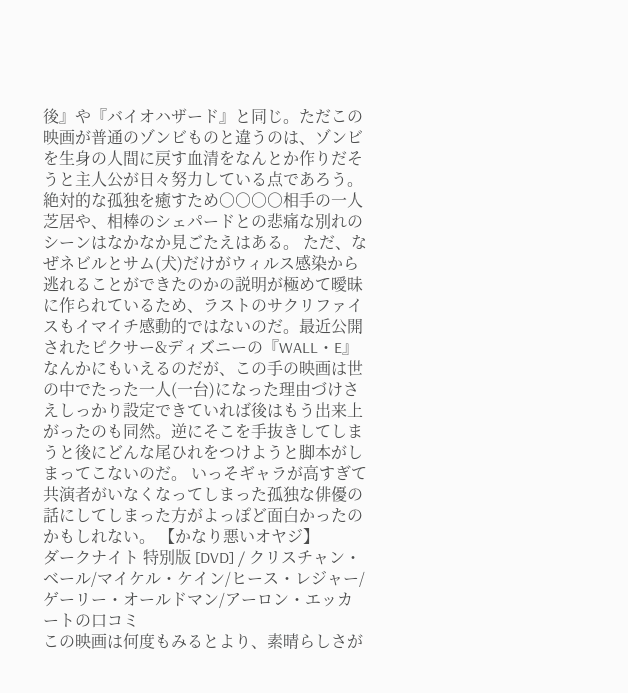後』や『バイオハザード』と同じ。ただこの映画が普通のゾンビものと違うのは、ゾンビを生身の人間に戻す血清をなんとか作りだそうと主人公が日々努力している点であろう。絶対的な孤独を癒すため○○○○相手の一人芝居や、相棒のシェパードとの悲痛な別れのシーンはなかなか見ごたえはある。 ただ、なぜネビルとサム(犬)だけがウィルス感染から逃れることができたのかの説明が極めて曖昧に作られているため、ラストのサクリファイスもイマイチ感動的ではないのだ。最近公開されたピクサー&ディズニーの『WALL・E』なんかにもいえるのだが、この手の映画は世の中でたった一人(一台)になった理由づけさえしっかり設定できていれば後はもう出来上がったのも同然。逆にそこを手抜きしてしまうと後にどんな尾ひれをつけようと脚本がしまってこないのだ。 いっそギャラが高すぎて共演者がいなくなってしまった孤独な俳優の話にしてしまった方がよっぽど面白かったのかもしれない。 【かなり悪いオヤジ】
ダークナイト 特別版 [DVD] / クリスチャン・ベール/マイケル・ケイン/ヒース・レジャー/ゲーリー・オールドマン/アーロン・エッカートの口コミ
この映画は何度もみるとより、素晴らしさが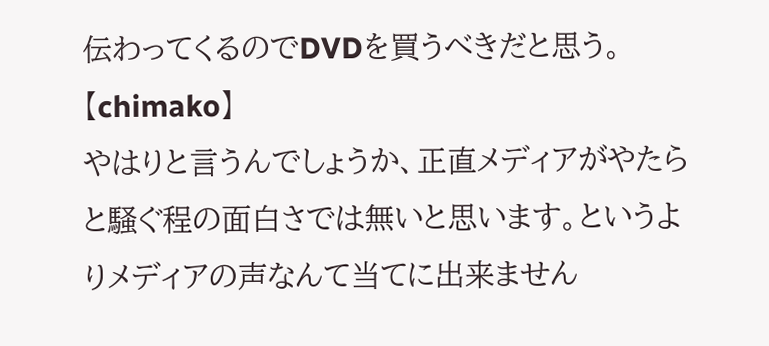伝わってくるのでDVDを買うべきだと思う。【chimako】
やはりと言うんでしょうか、正直メディアがやたらと騒ぐ程の面白さでは無いと思います。というよりメディアの声なんて当てに出来ません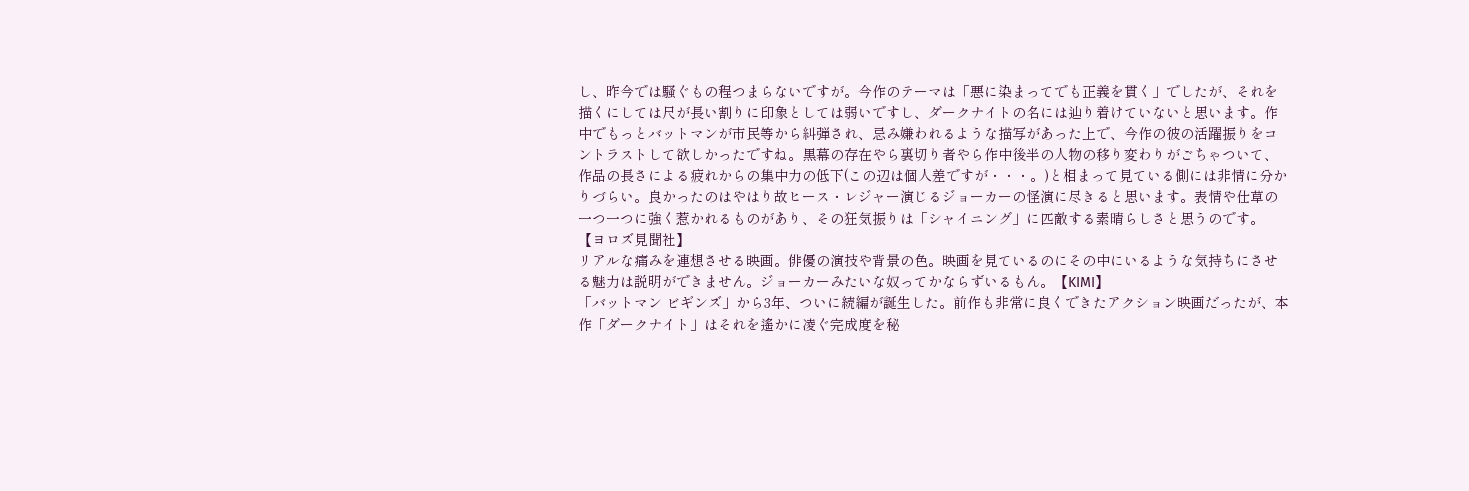し、昨今では騒ぐもの程つまらないですが。今作のテーマは「悪に染まってでも正義を貫く」でしたが、それを描くにしては尺が長い割りに印象としては弱いですし、ダークナイトの名には辿り着けていないと思います。作中でもっとバットマンが市民等から糾弾され、忌み嫌われるような描写があった上で、今作の彼の活躍振りをコントラストして欲しかったですね。黒幕の存在やら裏切り者やら作中後半の人物の移り変わりがごちゃついて、作品の長さによる疲れからの集中力の低下(この辺は個人差ですが・・・。)と相まって見ている側には非情に分かりづらい。良かったのはやはり故ヒース・レジャー演じるジョーカーの怪演に尽きると思います。表情や仕草の一つ一つに強く惹かれるものがあり、その狂気振りは「シャイニング」に匹敵する素晴らしさと思うのです。【ヨロズ見聞社】
リアルな痛みを連想させる映画。俳優の演技や背景の色。映画を見ているのにその中にいるような気持ちにさせる魅力は説明ができません。ジョーカーみたいな奴ってかならずいるもん。【KIMI】
「バットマン ビギンズ」から3年、ついに続編が誕生した。前作も非常に良くできたアクション映画だったが、本作「ダークナイト」はそれを遙かに凌ぐ完成度を秘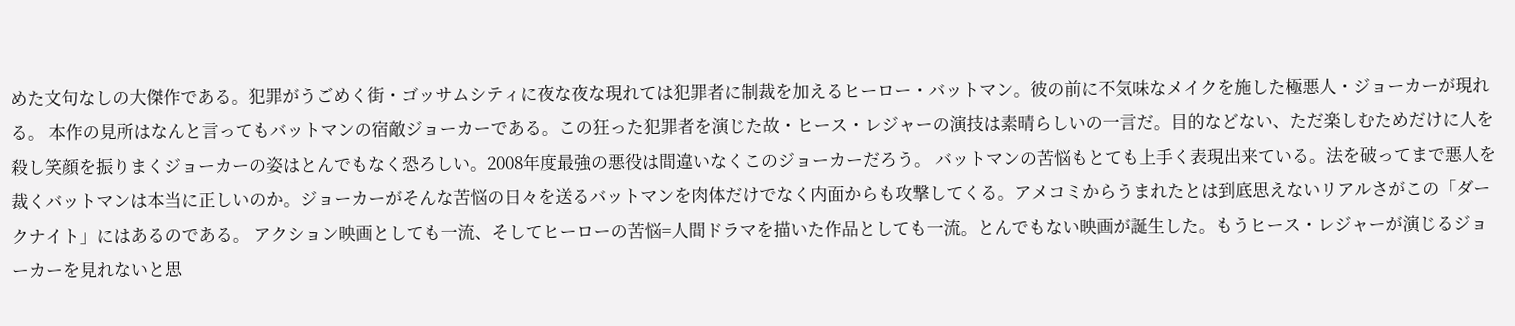めた文句なしの大傑作である。犯罪がうごめく街・ゴッサムシティに夜な夜な現れては犯罪者に制裁を加えるヒーロー・バットマン。彼の前に不気味なメイクを施した極悪人・ジョーカーが現れる。 本作の見所はなんと言ってもバットマンの宿敵ジョーカーである。この狂った犯罪者を演じた故・ヒース・レジャーの演技は素晴らしいの一言だ。目的などない、ただ楽しむためだけに人を殺し笑顔を振りまくジョーカーの姿はとんでもなく恐ろしい。2008年度最強の悪役は間違いなくこのジョーカーだろう。 バットマンの苦悩もとても上手く表現出来ている。法を破ってまで悪人を裁くバットマンは本当に正しいのか。ジョーカーがそんな苦悩の日々を送るバットマンを肉体だけでなく内面からも攻撃してくる。アメコミからうまれたとは到底思えないリアルさがこの「ダークナイト」にはあるのである。 アクション映画としても一流、そしてヒーローの苦悩=人間ドラマを描いた作品としても一流。とんでもない映画が誕生した。もうヒース・レジャーが演じるジョーカーを見れないと思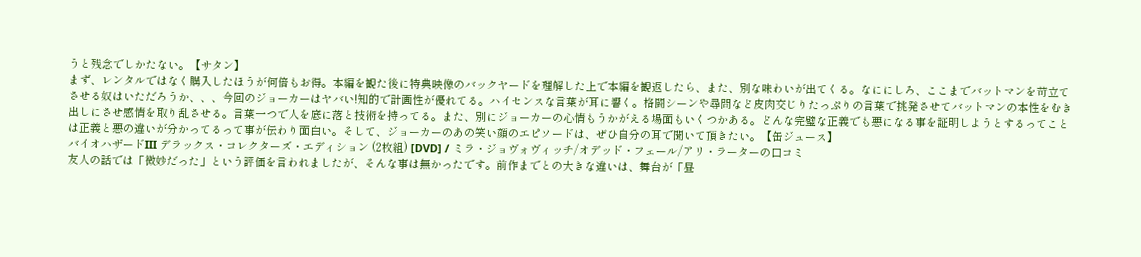うと残念でしかたない。【サタン】
まず、レンタルではなく購入したほうが何倍もお得。本編を観た後に特典映像のバックヤードを理解した上で本編を観返したら、また、別な味わいが出てくる。なににしろ、ここまでバットマンを苛立てさせる奴はいただろうか、、、今回のジョーカーはヤバい!知的で計画性が優れてる。ハイセンスな言葉が耳に響く。格闘シーンや尋問など皮肉交じりたっぷりの言葉で挑発させてバットマンの本性をむき出しにさせ感情を取り乱させる。言葉一つで人を底に落と技術を持ってる。また、別にジョーカーの心情もうかがえる場面もいくつかある。どんな完璧な正義でも悪になる事を証明しようとするってことは正義と悪の違いが分かってるって事が伝わり面白い。そして、ジョーカーのあの笑い顔のエピソードは、ぜひ自分の耳で聞いて頂きたい。【缶ジュース】
バイオハザードIII デラックス・コレクターズ・エディション (2枚組) [DVD] / ミラ・ジョヴォヴィッチ/オデッド・フェール/アリ・ラーターの口コミ
友人の話では「微妙だった」という評価を言われましたが、そんな事は無かったです。前作までとの大きな違いは、舞台が「昼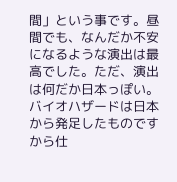間」という事です。昼間でも、なんだか不安になるような演出は最高でした。ただ、演出は何だか日本っぽい。バイオハザードは日本から発足したものですから仕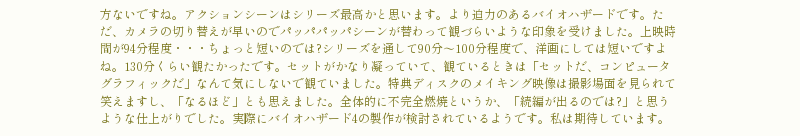方ないですね。アクションシーンはシリーズ最高かと思います。より迫力のあるバイオハザードです。ただ、カメラの切り替えが早いのでパッパパッパシーンが替わって観づらいような印象を受けました。上映時間が94分程度・・・ちょっと短いのでは?シリーズを通して90分〜100分程度で、洋画にしては短いですよね。130分くらい観たかったです。セットがかなり凝っていて、観ているときは「セットだ、コンピュータグラフィックだ」なんて気にしないで観ていました。特典ディスクのメイキング映像は撮影場面を見られて笑えますし、「なるほど」とも思えました。全体的に不完全燃焼というか、「続編が出るのでは?」と思うような仕上がりでした。実際にバイオハザード4の製作が検討されているようです。私は期待しています。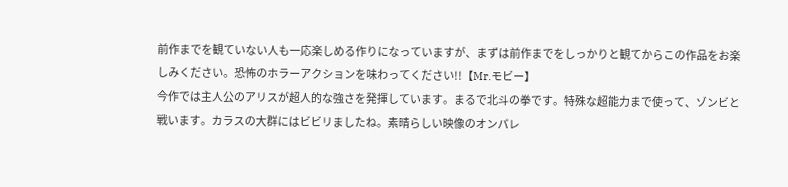前作までを観ていない人も一応楽しめる作りになっていますが、まずは前作までをしっかりと観てからこの作品をお楽しみください。恐怖のホラーアクションを味わってください!!【Mr.モビー】
今作では主人公のアリスが超人的な強さを発揮しています。まるで北斗の拳です。特殊な超能力まで使って、ゾンビと戦います。カラスの大群にはビビリましたね。素晴らしい映像のオンパレ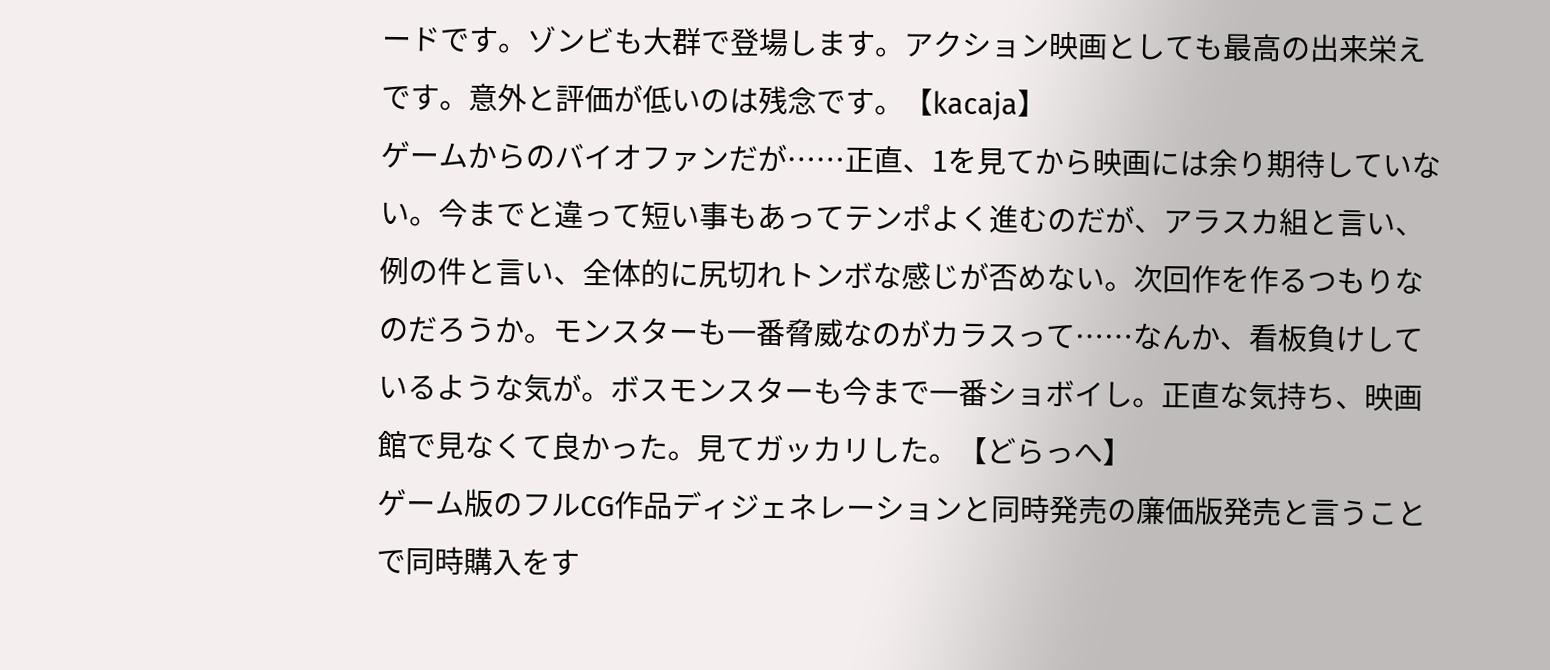ードです。ゾンビも大群で登場します。アクション映画としても最高の出来栄えです。意外と評価が低いのは残念です。【kacaja】
ゲームからのバイオファンだが……正直、1を見てから映画には余り期待していない。今までと違って短い事もあってテンポよく進むのだが、アラスカ組と言い、例の件と言い、全体的に尻切れトンボな感じが否めない。次回作を作るつもりなのだろうか。モンスターも一番脅威なのがカラスって……なんか、看板負けしているような気が。ボスモンスターも今まで一番ショボイし。正直な気持ち、映画館で見なくて良かった。見てガッカリした。【どらっへ】
ゲーム版のフルCG作品ディジェネレーションと同時発売の廉価版発売と言うことで同時購入をす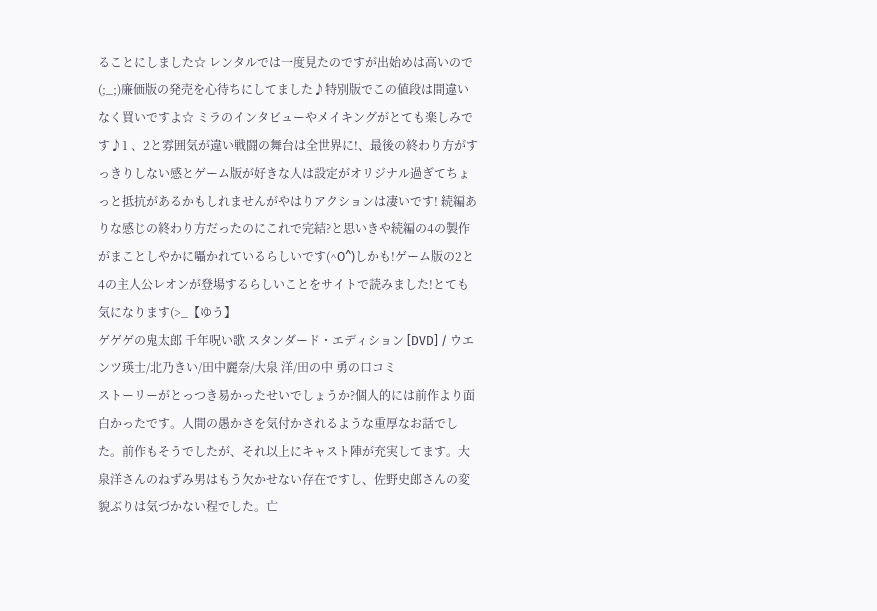ることにしました☆ レンタルでは一度見たのですが出始めは高いので(;_;)廉価版の発売を心待ちにしてました♪特別版でこの値段は間違いなく買いですよ☆ ミラのインタビューやメイキングがとても楽しみです♪1 、2と雰囲気が違い戦闘の舞台は全世界に!、最後の終わり方がすっきりしない感とゲーム版が好きな人は設定がオリジナル過ぎてちょっと抵抗があるかもしれませんがやはりアクションは凄いです! 続編ありな感じの終わり方だったのにこれで完結?と思いきや続編の4の製作がまことしやかに囁かれているらしいです(^O^)しかも!ゲーム版の2と4の主人公レオンが登場するらしいことをサイトで読みました!とても気になります(>_【ゆう】
ゲゲゲの鬼太郎 千年呪い歌 スタンダード・エディション [DVD] / ウエンツ瑛士/北乃きい/田中麗奈/大泉 洋/田の中 勇の口コミ
ストーリーがとっつき易かったせいでしょうか?個人的には前作より面白かったです。人間の愚かさを気付かされるような重厚なお話でした。前作もそうでしたが、それ以上にキャスト陣が充実してます。大泉洋さんのねずみ男はもう欠かせない存在ですし、佐野史郎さんの変貌ぶりは気づかない程でした。亡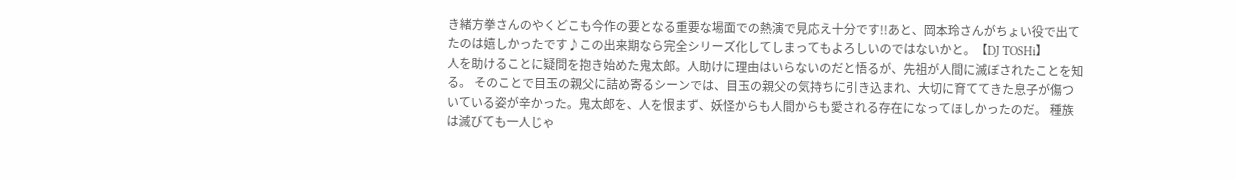き緒方拳さんのやくどこも今作の要となる重要な場面での熱演で見応え十分です!!あと、岡本玲さんがちょい役で出てたのは嬉しかったです♪この出来期なら完全シリーズ化してしまってもよろしいのではないかと。【DJ TOSHi】
人を助けることに疑問を抱き始めた鬼太郎。人助けに理由はいらないのだと悟るが、先祖が人間に滅ぼされたことを知る。 そのことで目玉の親父に詰め寄るシーンでは、目玉の親父の気持ちに引き込まれ、大切に育ててきた息子が傷ついている姿が辛かった。鬼太郎を、人を恨まず、妖怪からも人間からも愛される存在になってほしかったのだ。 種族は滅びても一人じゃ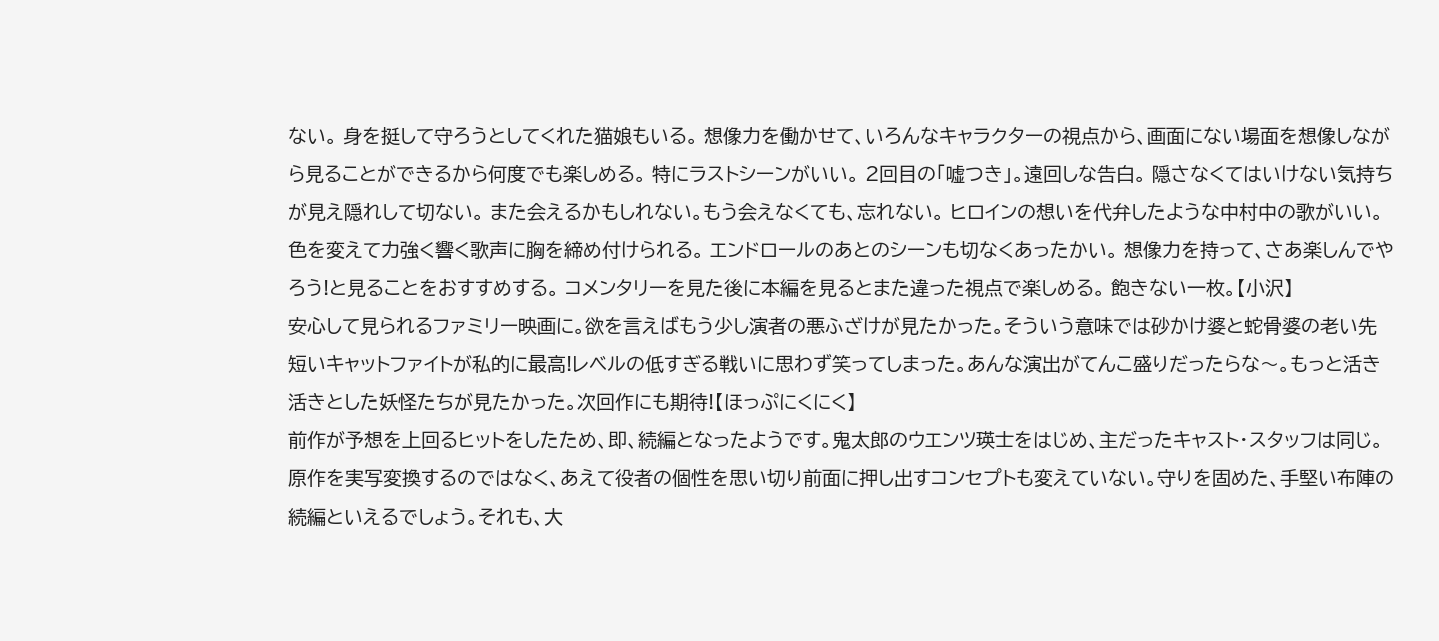ない。 身を挺して守ろうとしてくれた猫娘もいる。 想像力を働かせて、いろんなキャラクターの視点から、画面にない場面を想像しながら見ることができるから何度でも楽しめる。 特にラストシーンがいい。 2回目の「嘘つき」。遠回しな告白。 隠さなくてはいけない気持ちが見え隠れして切ない。 また会えるかもしれない。もう会えなくても、忘れない。 ヒロインの想いを代弁したような中村中の歌がいい。 色を変えて力強く響く歌声に胸を締め付けられる。 エンドロールのあとのシーンも切なくあったかい。 想像力を持って、さあ楽しんでやろう!と見ることをおすすめする。 コメンタリーを見た後に本編を見るとまた違った視点で楽しめる。 飽きない一枚。【小沢】
安心して見られるファミリー映画に。欲を言えばもう少し演者の悪ふざけが見たかった。そういう意味では砂かけ婆と蛇骨婆の老い先短いキャットファイトが私的に最高!レベルの低すぎる戦いに思わず笑ってしまった。あんな演出がてんこ盛りだったらな〜。もっと活き活きとした妖怪たちが見たかった。次回作にも期待!【ほっぷにくにく】
前作が予想を上回るヒットをしたため、即、続編となったようです。鬼太郎のウエンツ瑛士をはじめ、主だったキャスト・スタッフは同じ。原作を実写変換するのではなく、あえて役者の個性を思い切り前面に押し出すコンセプトも変えていない。守りを固めた、手堅い布陣の続編といえるでしょう。それも、大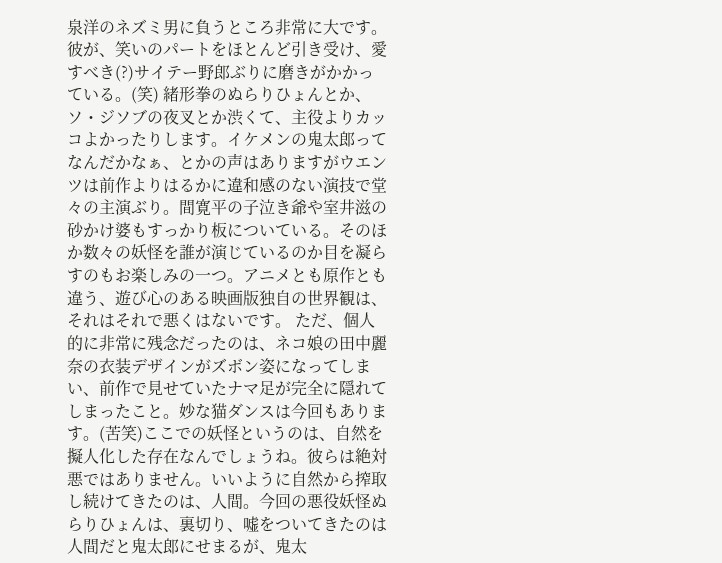泉洋のネズミ男に負うところ非常に大です。彼が、笑いのパートをほとんど引き受け、愛すべき(?)サイテー野郎ぶりに磨きがかかっている。(笑) 緒形拳のぬらりひょんとか、ソ・ジソブの夜叉とか渋くて、主役よりカッコよかったりします。イケメンの鬼太郎ってなんだかなぁ、とかの声はありますがウエンツは前作よりはるかに違和感のない演技で堂々の主演ぶり。間寛平の子泣き爺や室井滋の砂かけ婆もすっかり板についている。そのほか数々の妖怪を誰が演じているのか目を凝らすのもお楽しみの一つ。アニメとも原作とも違う、遊び心のある映画版独自の世界観は、それはそれで悪くはないです。 ただ、個人的に非常に残念だったのは、ネコ娘の田中麗奈の衣装デザインがズボン姿になってしまい、前作で見せていたナマ足が完全に隠れてしまったこと。妙な猫ダンスは今回もあります。(苦笑)ここでの妖怪というのは、自然を擬人化した存在なんでしょうね。彼らは絶対悪ではありません。いいように自然から搾取し続けてきたのは、人間。今回の悪役妖怪ぬらりひょんは、裏切り、嘘をついてきたのは人間だと鬼太郎にせまるが、鬼太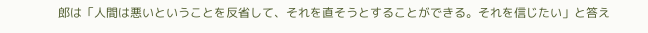郎は「人間は悪いということを反省して、それを直そうとすることができる。それを信じたい」と答え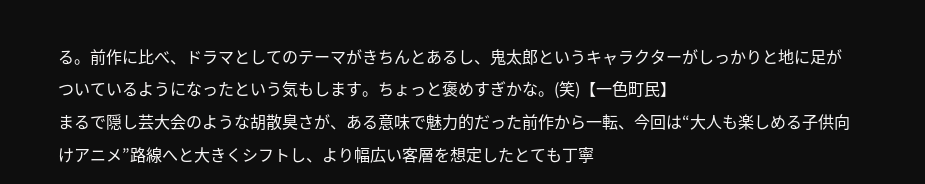る。前作に比べ、ドラマとしてのテーマがきちんとあるし、鬼太郎というキャラクターがしっかりと地に足がついているようになったという気もします。ちょっと褒めすぎかな。(笑)【一色町民】
まるで隠し芸大会のような胡散臭さが、ある意味で魅力的だった前作から一転、今回は“大人も楽しめる子供向けアニメ”路線へと大きくシフトし、より幅広い客層を想定したとても丁寧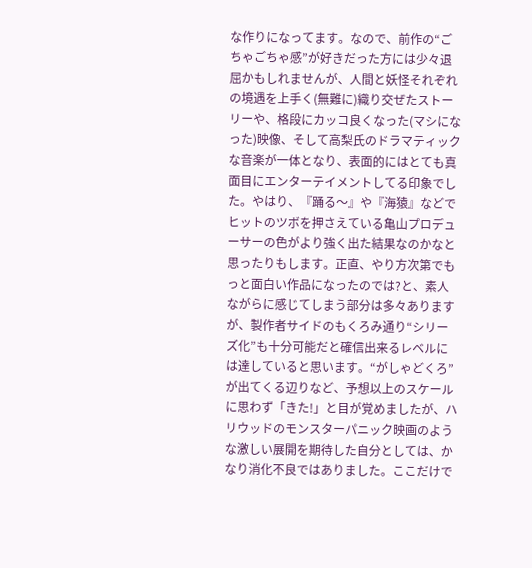な作りになってます。なので、前作の“ごちゃごちゃ感”が好きだった方には少々退屈かもしれませんが、人間と妖怪それぞれの境遇を上手く(無難に)織り交ぜたストーリーや、格段にカッコ良くなった(マシになった)映像、そして高梨氏のドラマティックな音楽が一体となり、表面的にはとても真面目にエンターテイメントしてる印象でした。やはり、『踊る〜』や『海猿』などでヒットのツボを押さえている亀山プロデューサーの色がより強く出た結果なのかなと思ったりもします。正直、やり方次第でもっと面白い作品になったのでは?と、素人ながらに感じてしまう部分は多々ありますが、製作者サイドのもくろみ通り“シリーズ化”も十分可能だと確信出来るレベルには達していると思います。“がしゃどくろ”が出てくる辺りなど、予想以上のスケールに思わず「きた!」と目が覚めましたが、ハリウッドのモンスターパニック映画のような激しい展開を期待した自分としては、かなり消化不良ではありました。ここだけで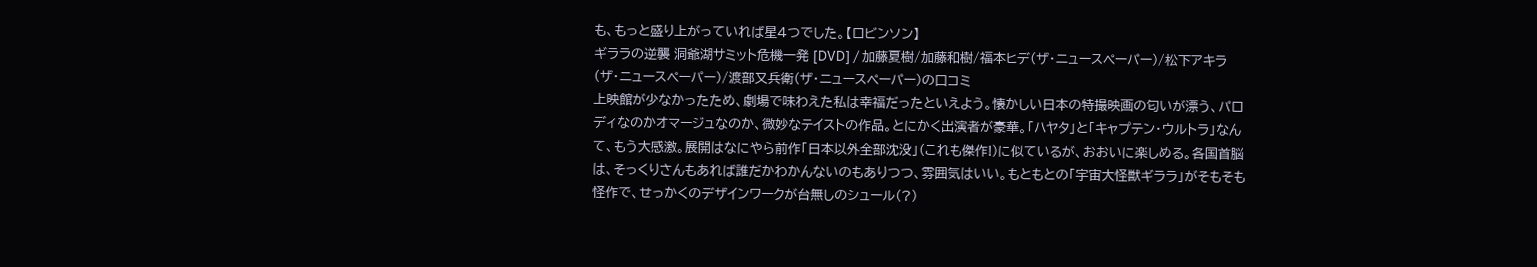も、もっと盛り上がっていれば星4つでした。【ロビンソン】
ギララの逆襲 洞爺湖サミット危機一発 [DVD] / 加藤夏樹/加藤和樹/福本ヒデ(ザ・ニュースペーパー)/松下アキラ(ザ・ニュースペーパー)/渡部又兵衛(ザ・ニュースペーパー)の口コミ
上映館が少なかったため、劇場で味わえた私は幸福だったといえよう。懐かしい日本の特撮映画の匂いが漂う、パロディなのかオマージュなのか、微妙なテイストの作品。とにかく出演者が豪華。「ハヤタ」と「キャプテン・ウルトラ」なんて、もう大感激。展開はなにやら前作「日本以外全部沈没」(これも傑作!)に似ているが、おおいに楽しめる。各国首脳は、そっくりさんもあれば誰だかわかんないのもありつつ、雰囲気はいい。もともとの「宇宙大怪獣ギララ」がそもそも怪作で、せっかくのデザインワークが台無しのシュール(?)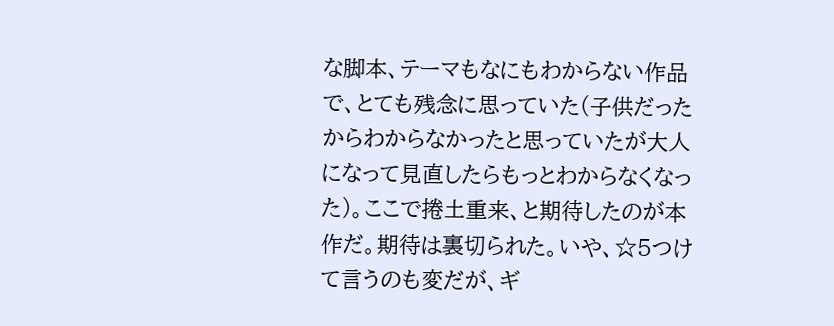な脚本、テーマもなにもわからない作品で、とても残念に思っていた(子供だったからわからなかったと思っていたが大人になって見直したらもっとわからなくなった)。ここで捲土重来、と期待したのが本作だ。期待は裏切られた。いや、☆5つけて言うのも変だが、ギ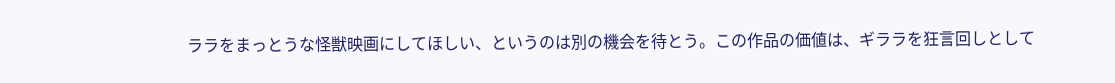ララをまっとうな怪獣映画にしてほしい、というのは別の機会を待とう。この作品の価値は、ギララを狂言回しとして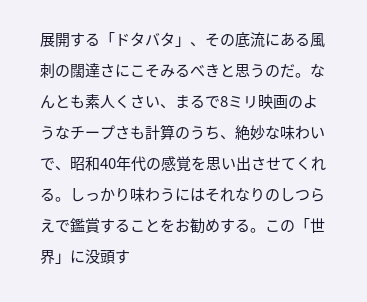展開する「ドタバタ」、その底流にある風刺の闊達さにこそみるべきと思うのだ。なんとも素人くさい、まるで8ミリ映画のようなチープさも計算のうち、絶妙な味わいで、昭和40年代の感覚を思い出させてくれる。しっかり味わうにはそれなりのしつらえで鑑賞することをお勧めする。この「世界」に没頭す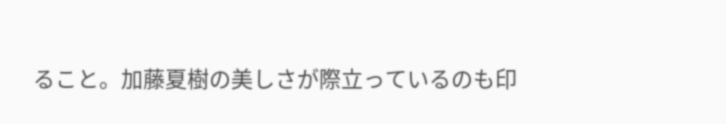ること。加藤夏樹の美しさが際立っているのも印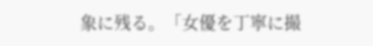象に残る。「女優を丁寧に撮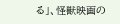る」、怪獣映画の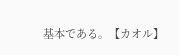基本である。【カオル】